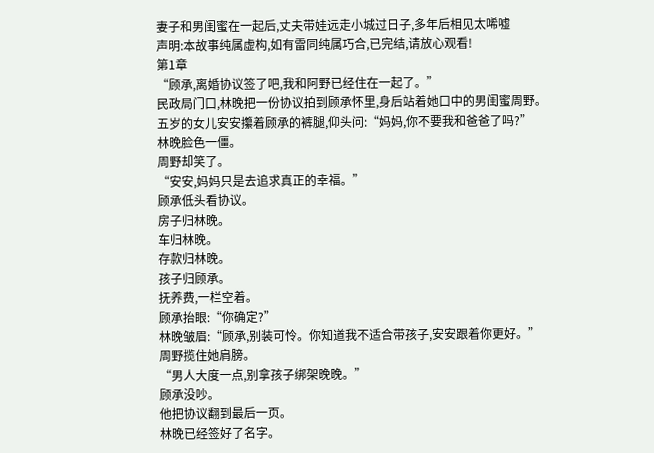妻子和男闺蜜在一起后,丈夫带娃远走小城过日子,多年后相见太唏嘘
声明:本故事纯属虚构,如有雷同纯属巧合,已完结,请放心观看!
第1章
“顾承,离婚协议签了吧,我和阿野已经住在一起了。”
民政局门口,林晚把一份协议拍到顾承怀里,身后站着她口中的男闺蜜周野。
五岁的女儿安安攥着顾承的裤腿,仰头问:“妈妈,你不要我和爸爸了吗?”
林晚脸色一僵。
周野却笑了。
“安安,妈妈只是去追求真正的幸福。”
顾承低头看协议。
房子归林晚。
车归林晚。
存款归林晚。
孩子归顾承。
抚养费,一栏空着。
顾承抬眼:“你确定?”
林晚皱眉:“顾承,别装可怜。你知道我不适合带孩子,安安跟着你更好。”
周野揽住她肩膀。
“男人大度一点,别拿孩子绑架晚晚。”
顾承没吵。
他把协议翻到最后一页。
林晚已经签好了名字。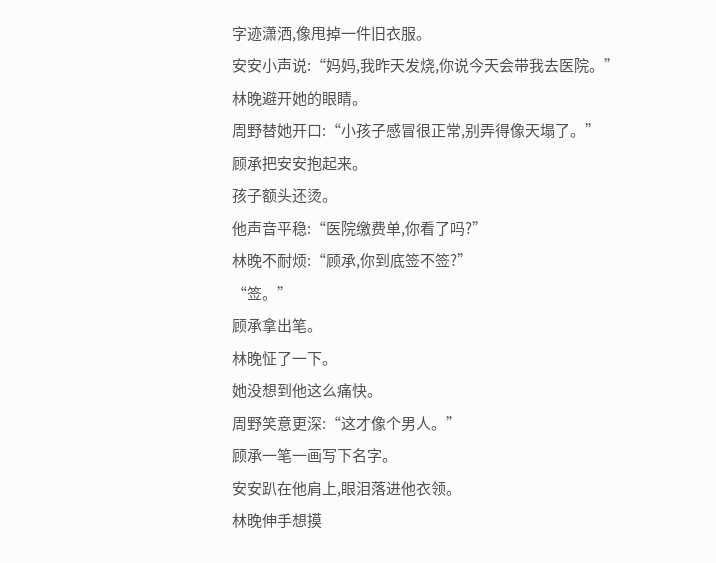字迹潇洒,像甩掉一件旧衣服。
安安小声说:“妈妈,我昨天发烧,你说今天会带我去医院。”
林晚避开她的眼睛。
周野替她开口:“小孩子感冒很正常,别弄得像天塌了。”
顾承把安安抱起来。
孩子额头还烫。
他声音平稳:“医院缴费单,你看了吗?”
林晚不耐烦:“顾承,你到底签不签?”
“签。”
顾承拿出笔。
林晚怔了一下。
她没想到他这么痛快。
周野笑意更深:“这才像个男人。”
顾承一笔一画写下名字。
安安趴在他肩上,眼泪落进他衣领。
林晚伸手想摸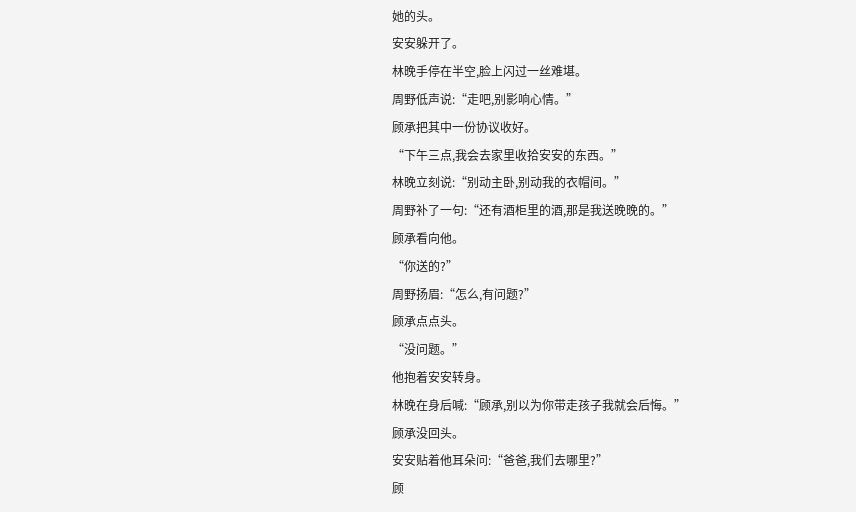她的头。
安安躲开了。
林晚手停在半空,脸上闪过一丝难堪。
周野低声说:“走吧,别影响心情。”
顾承把其中一份协议收好。
“下午三点,我会去家里收拾安安的东西。”
林晚立刻说:“别动主卧,别动我的衣帽间。”
周野补了一句:“还有酒柜里的酒,那是我送晚晚的。”
顾承看向他。
“你送的?”
周野扬眉:“怎么,有问题?”
顾承点点头。
“没问题。”
他抱着安安转身。
林晚在身后喊:“顾承,别以为你带走孩子我就会后悔。”
顾承没回头。
安安贴着他耳朵问:“爸爸,我们去哪里?”
顾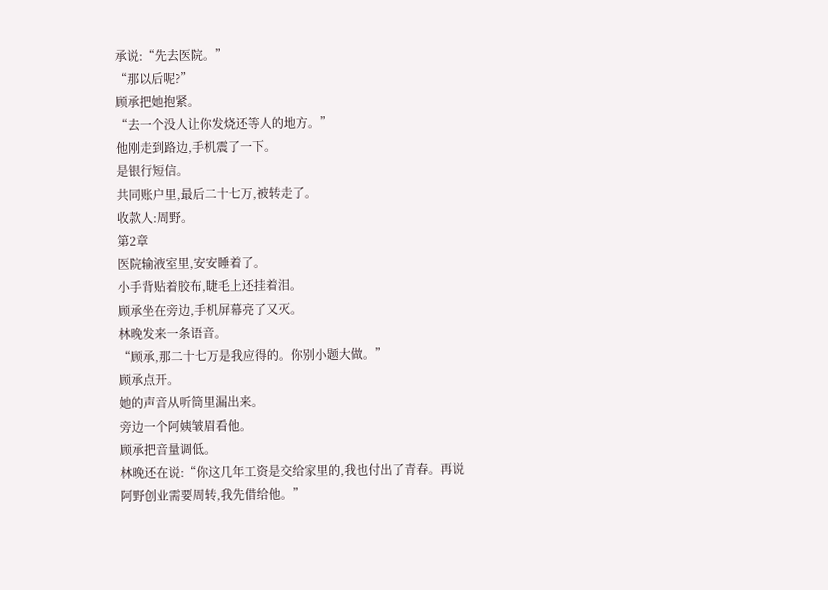承说:“先去医院。”
“那以后呢?”
顾承把她抱紧。
“去一个没人让你发烧还等人的地方。”
他刚走到路边,手机震了一下。
是银行短信。
共同账户里,最后二十七万,被转走了。
收款人:周野。
第2章
医院输液室里,安安睡着了。
小手背贴着胶布,睫毛上还挂着泪。
顾承坐在旁边,手机屏幕亮了又灭。
林晚发来一条语音。
“顾承,那二十七万是我应得的。你别小题大做。”
顾承点开。
她的声音从听筒里漏出来。
旁边一个阿姨皱眉看他。
顾承把音量调低。
林晚还在说:“你这几年工资是交给家里的,我也付出了青春。再说阿野创业需要周转,我先借给他。”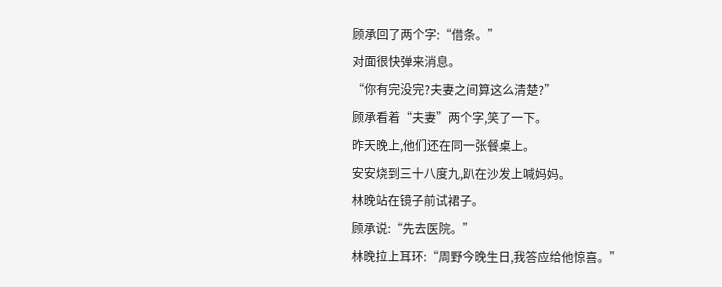顾承回了两个字:“借条。”
对面很快弹来消息。
“你有完没完?夫妻之间算这么清楚?”
顾承看着“夫妻”两个字,笑了一下。
昨天晚上,他们还在同一张餐桌上。
安安烧到三十八度九,趴在沙发上喊妈妈。
林晚站在镜子前试裙子。
顾承说:“先去医院。”
林晚拉上耳环:“周野今晚生日,我答应给他惊喜。”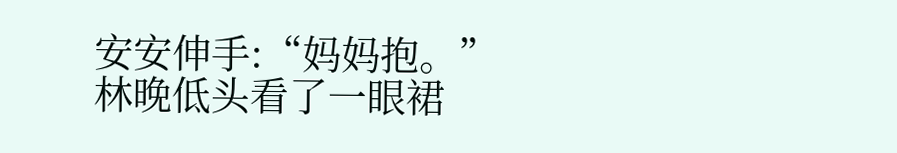安安伸手:“妈妈抱。”
林晚低头看了一眼裙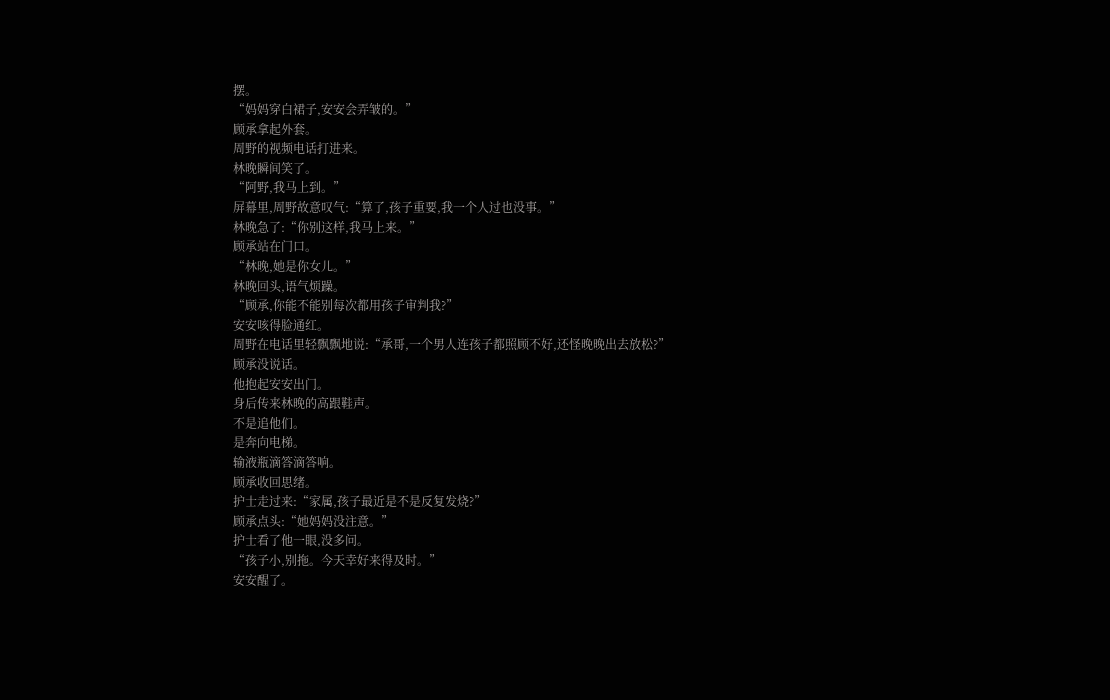摆。
“妈妈穿白裙子,安安会弄皱的。”
顾承拿起外套。
周野的视频电话打进来。
林晚瞬间笑了。
“阿野,我马上到。”
屏幕里,周野故意叹气:“算了,孩子重要,我一个人过也没事。”
林晚急了:“你别这样,我马上来。”
顾承站在门口。
“林晚,她是你女儿。”
林晚回头,语气烦躁。
“顾承,你能不能别每次都用孩子审判我?”
安安咳得脸通红。
周野在电话里轻飘飘地说:“承哥,一个男人连孩子都照顾不好,还怪晚晚出去放松?”
顾承没说话。
他抱起安安出门。
身后传来林晚的高跟鞋声。
不是追他们。
是奔向电梯。
输液瓶滴答滴答响。
顾承收回思绪。
护士走过来:“家属,孩子最近是不是反复发烧?”
顾承点头:“她妈妈没注意。”
护士看了他一眼,没多问。
“孩子小,别拖。今天幸好来得及时。”
安安醒了。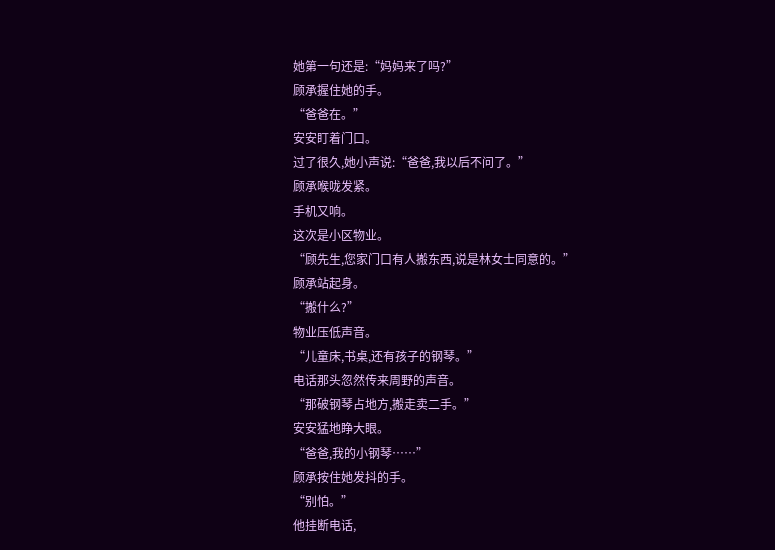她第一句还是:“妈妈来了吗?”
顾承握住她的手。
“爸爸在。”
安安盯着门口。
过了很久,她小声说:“爸爸,我以后不问了。”
顾承喉咙发紧。
手机又响。
这次是小区物业。
“顾先生,您家门口有人搬东西,说是林女士同意的。”
顾承站起身。
“搬什么?”
物业压低声音。
“儿童床,书桌,还有孩子的钢琴。”
电话那头忽然传来周野的声音。
“那破钢琴占地方,搬走卖二手。”
安安猛地睁大眼。
“爸爸,我的小钢琴……”
顾承按住她发抖的手。
“别怕。”
他挂断电话,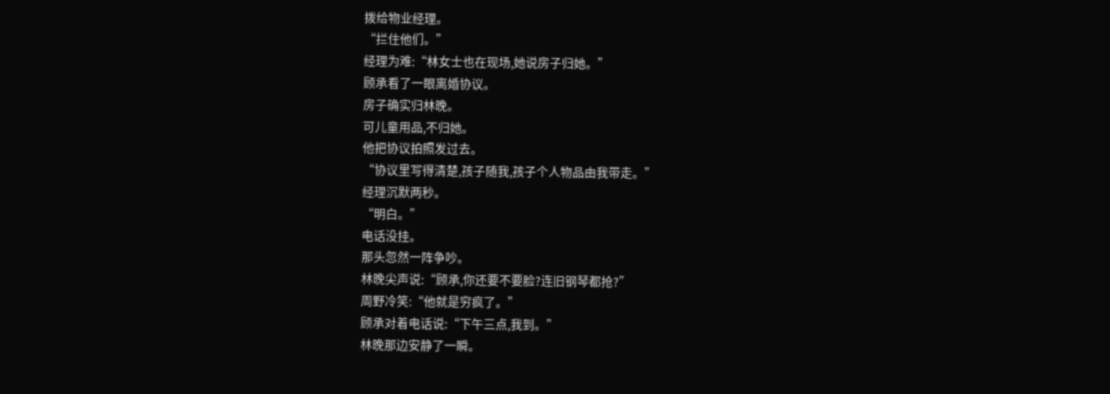拨给物业经理。
“拦住他们。”
经理为难:“林女士也在现场,她说房子归她。”
顾承看了一眼离婚协议。
房子确实归林晚。
可儿童用品,不归她。
他把协议拍照发过去。
“协议里写得清楚,孩子随我,孩子个人物品由我带走。”
经理沉默两秒。
“明白。”
电话没挂。
那头忽然一阵争吵。
林晚尖声说:“顾承,你还要不要脸?连旧钢琴都抢?”
周野冷笑:“他就是穷疯了。”
顾承对着电话说:“下午三点,我到。”
林晚那边安静了一瞬。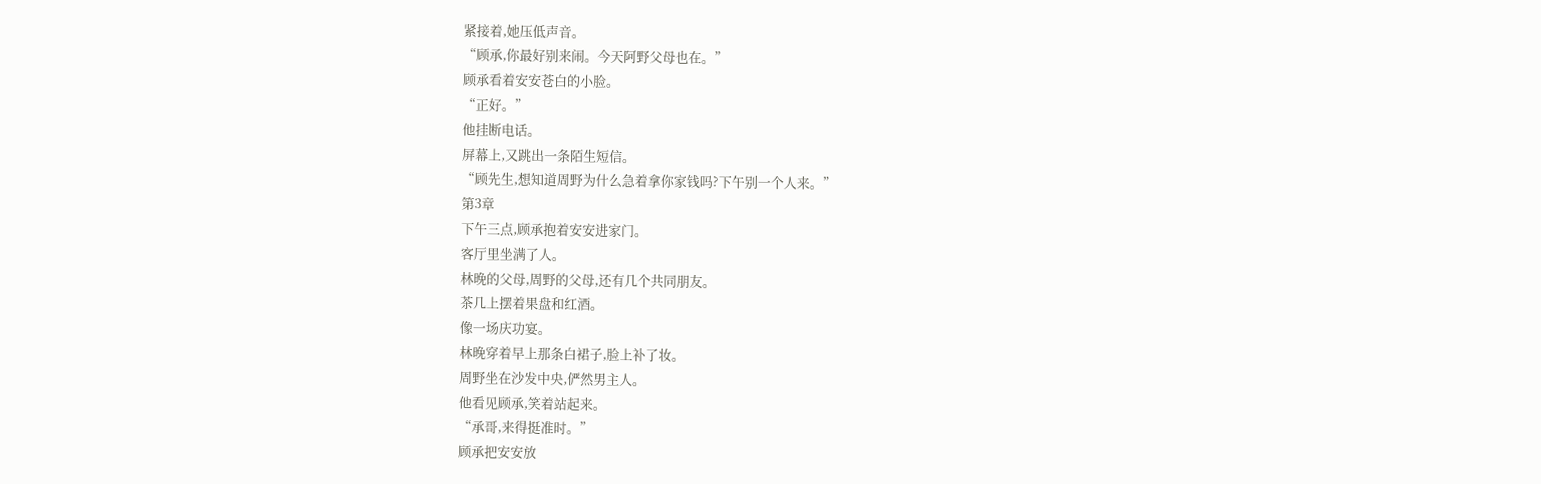紧接着,她压低声音。
“顾承,你最好别来闹。今天阿野父母也在。”
顾承看着安安苍白的小脸。
“正好。”
他挂断电话。
屏幕上,又跳出一条陌生短信。
“顾先生,想知道周野为什么急着拿你家钱吗?下午别一个人来。”
第3章
下午三点,顾承抱着安安进家门。
客厅里坐满了人。
林晚的父母,周野的父母,还有几个共同朋友。
茶几上摆着果盘和红酒。
像一场庆功宴。
林晚穿着早上那条白裙子,脸上补了妆。
周野坐在沙发中央,俨然男主人。
他看见顾承,笑着站起来。
“承哥,来得挺准时。”
顾承把安安放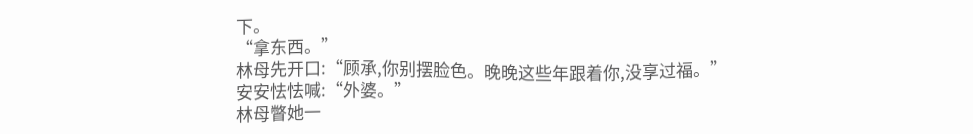下。
“拿东西。”
林母先开口:“顾承,你别摆脸色。晚晚这些年跟着你,没享过福。”
安安怯怯喊:“外婆。”
林母瞥她一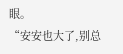眼。
“安安也大了,别总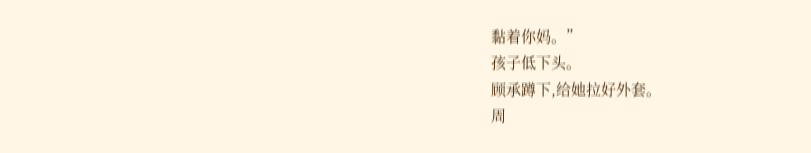黏着你妈。”
孩子低下头。
顾承蹲下,给她拉好外套。
周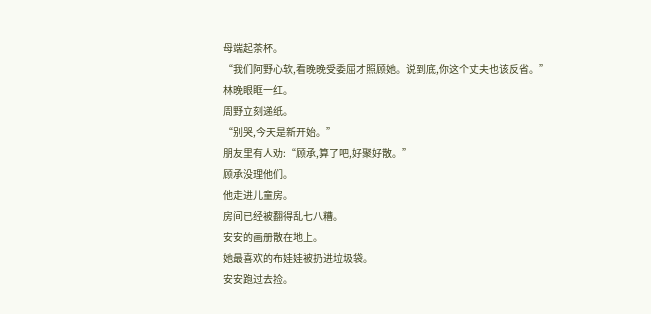母端起茶杯。
“我们阿野心软,看晚晚受委屈才照顾她。说到底,你这个丈夫也该反省。”
林晚眼眶一红。
周野立刻递纸。
“别哭,今天是新开始。”
朋友里有人劝:“顾承,算了吧,好聚好散。”
顾承没理他们。
他走进儿童房。
房间已经被翻得乱七八糟。
安安的画册散在地上。
她最喜欢的布娃娃被扔进垃圾袋。
安安跑过去捡。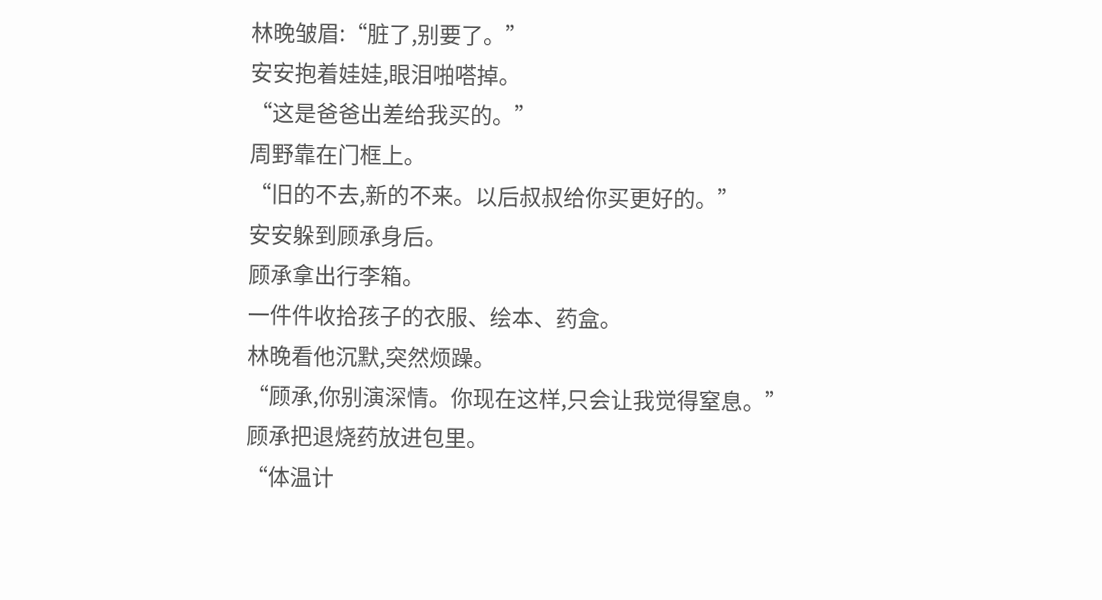林晚皱眉:“脏了,别要了。”
安安抱着娃娃,眼泪啪嗒掉。
“这是爸爸出差给我买的。”
周野靠在门框上。
“旧的不去,新的不来。以后叔叔给你买更好的。”
安安躲到顾承身后。
顾承拿出行李箱。
一件件收拾孩子的衣服、绘本、药盒。
林晚看他沉默,突然烦躁。
“顾承,你别演深情。你现在这样,只会让我觉得窒息。”
顾承把退烧药放进包里。
“体温计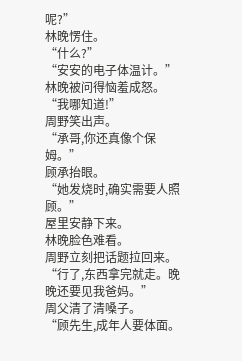呢?”
林晚愣住。
“什么?”
“安安的电子体温计。”
林晚被问得恼羞成怒。
“我哪知道!”
周野笑出声。
“承哥,你还真像个保姆。”
顾承抬眼。
“她发烧时,确实需要人照顾。”
屋里安静下来。
林晚脸色难看。
周野立刻把话题拉回来。
“行了,东西拿完就走。晚晚还要见我爸妈。”
周父清了清嗓子。
“顾先生,成年人要体面。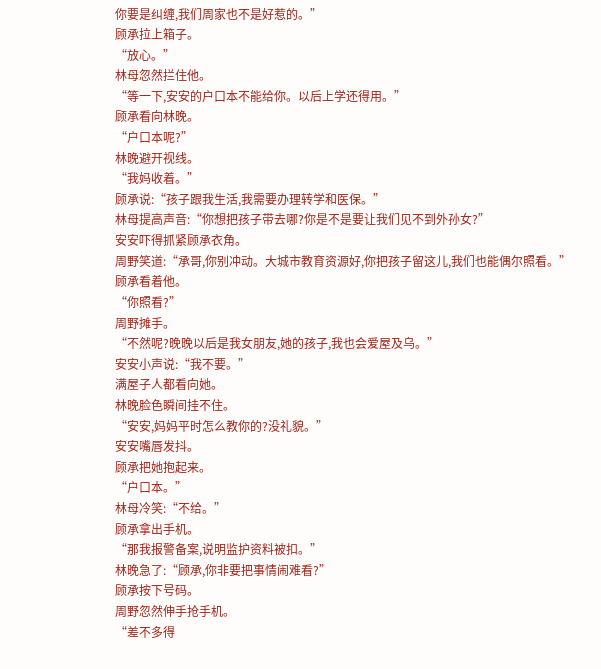你要是纠缠,我们周家也不是好惹的。”
顾承拉上箱子。
“放心。”
林母忽然拦住他。
“等一下,安安的户口本不能给你。以后上学还得用。”
顾承看向林晚。
“户口本呢?”
林晚避开视线。
“我妈收着。”
顾承说:“孩子跟我生活,我需要办理转学和医保。”
林母提高声音:“你想把孩子带去哪?你是不是要让我们见不到外孙女?”
安安吓得抓紧顾承衣角。
周野笑道:“承哥,你别冲动。大城市教育资源好,你把孩子留这儿,我们也能偶尔照看。”
顾承看着他。
“你照看?”
周野摊手。
“不然呢?晚晚以后是我女朋友,她的孩子,我也会爱屋及乌。”
安安小声说:“我不要。”
满屋子人都看向她。
林晚脸色瞬间挂不住。
“安安,妈妈平时怎么教你的?没礼貌。”
安安嘴唇发抖。
顾承把她抱起来。
“户口本。”
林母冷笑:“不给。”
顾承拿出手机。
“那我报警备案,说明监护资料被扣。”
林晚急了:“顾承,你非要把事情闹难看?”
顾承按下号码。
周野忽然伸手抢手机。
“差不多得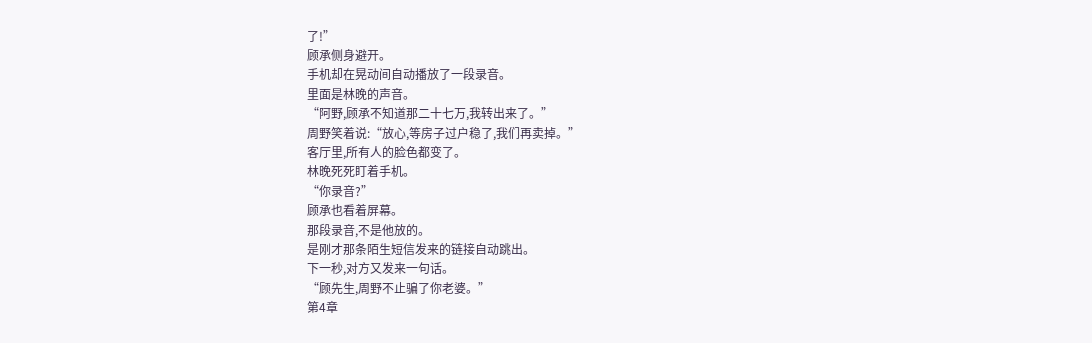了!”
顾承侧身避开。
手机却在晃动间自动播放了一段录音。
里面是林晚的声音。
“阿野,顾承不知道那二十七万,我转出来了。”
周野笑着说:“放心,等房子过户稳了,我们再卖掉。”
客厅里,所有人的脸色都变了。
林晚死死盯着手机。
“你录音?”
顾承也看着屏幕。
那段录音,不是他放的。
是刚才那条陌生短信发来的链接自动跳出。
下一秒,对方又发来一句话。
“顾先生,周野不止骗了你老婆。”
第4章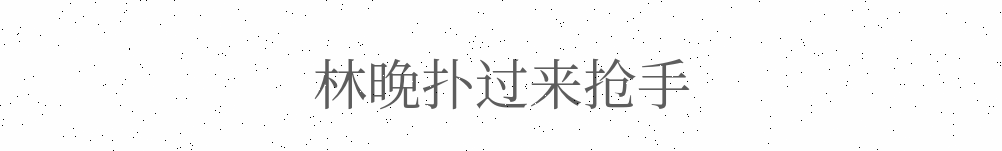林晚扑过来抢手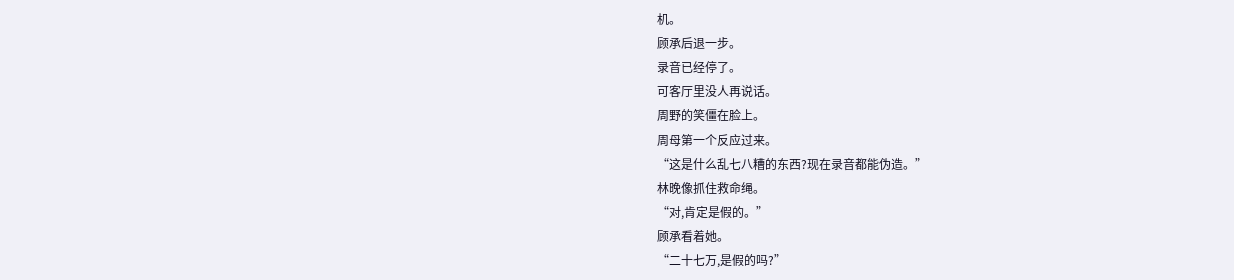机。
顾承后退一步。
录音已经停了。
可客厅里没人再说话。
周野的笑僵在脸上。
周母第一个反应过来。
“这是什么乱七八糟的东西?现在录音都能伪造。”
林晚像抓住救命绳。
“对,肯定是假的。”
顾承看着她。
“二十七万,是假的吗?”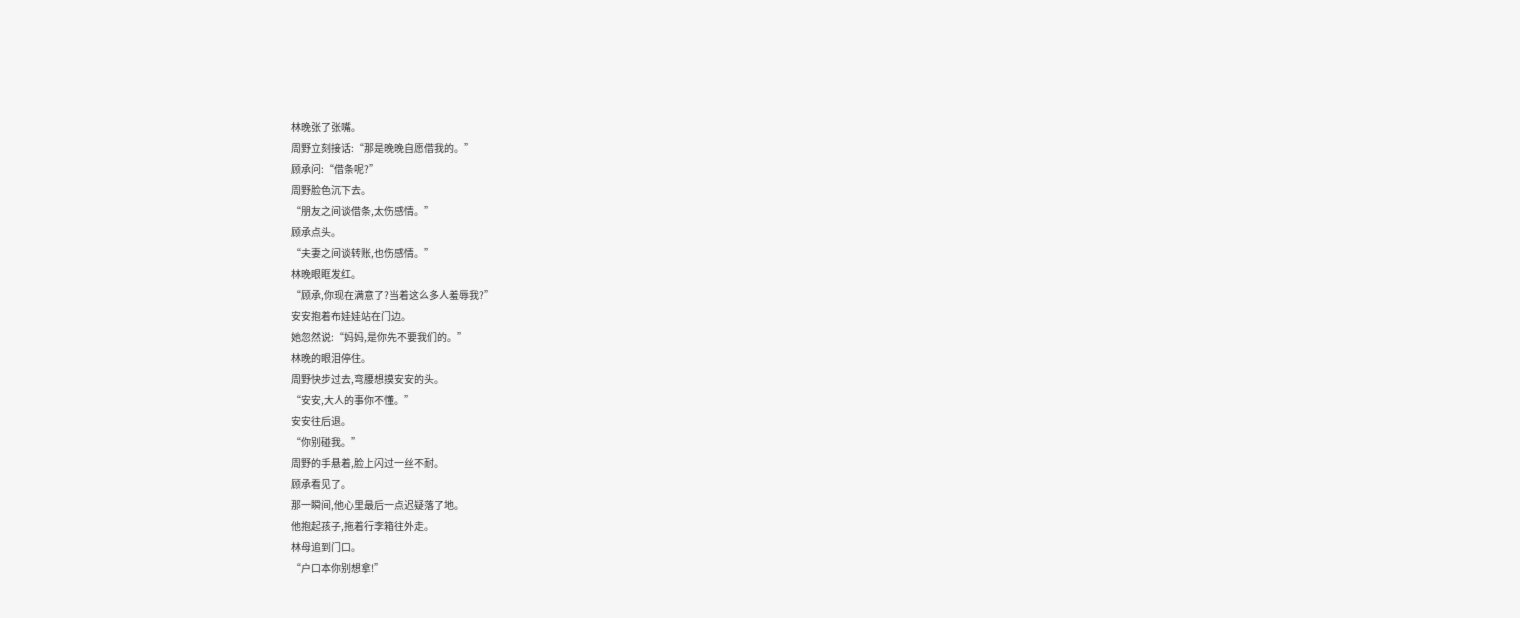林晚张了张嘴。
周野立刻接话:“那是晚晚自愿借我的。”
顾承问:“借条呢?”
周野脸色沉下去。
“朋友之间谈借条,太伤感情。”
顾承点头。
“夫妻之间谈转账,也伤感情。”
林晚眼眶发红。
“顾承,你现在满意了?当着这么多人羞辱我?”
安安抱着布娃娃站在门边。
她忽然说:“妈妈,是你先不要我们的。”
林晚的眼泪停住。
周野快步过去,弯腰想摸安安的头。
“安安,大人的事你不懂。”
安安往后退。
“你别碰我。”
周野的手悬着,脸上闪过一丝不耐。
顾承看见了。
那一瞬间,他心里最后一点迟疑落了地。
他抱起孩子,拖着行李箱往外走。
林母追到门口。
“户口本你别想拿!”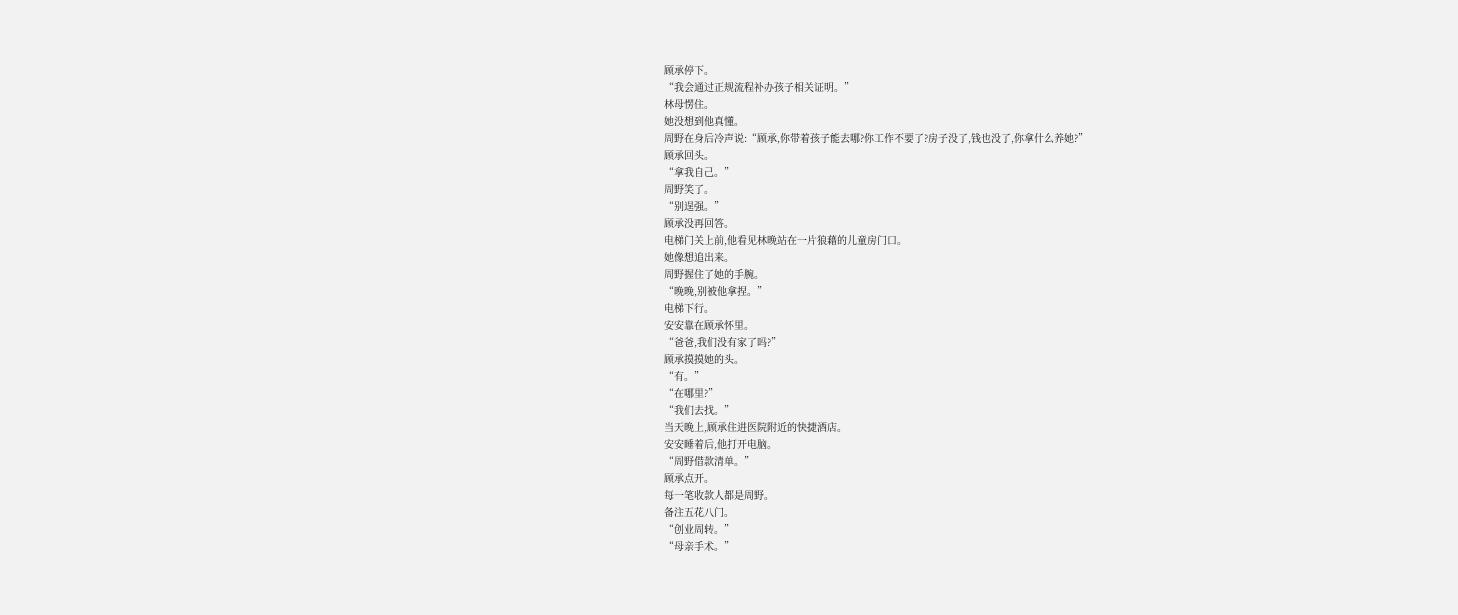顾承停下。
“我会通过正规流程补办孩子相关证明。”
林母愣住。
她没想到他真懂。
周野在身后冷声说:“顾承,你带着孩子能去哪?你工作不要了?房子没了,钱也没了,你拿什么养她?”
顾承回头。
“拿我自己。”
周野笑了。
“别逞强。”
顾承没再回答。
电梯门关上前,他看见林晚站在一片狼藉的儿童房门口。
她像想追出来。
周野握住了她的手腕。
“晚晚,别被他拿捏。”
电梯下行。
安安靠在顾承怀里。
“爸爸,我们没有家了吗?”
顾承摸摸她的头。
“有。”
“在哪里?”
“我们去找。”
当天晚上,顾承住进医院附近的快捷酒店。
安安睡着后,他打开电脑。
“周野借款清单。”
顾承点开。
每一笔收款人都是周野。
备注五花八门。
“创业周转。”
“母亲手术。”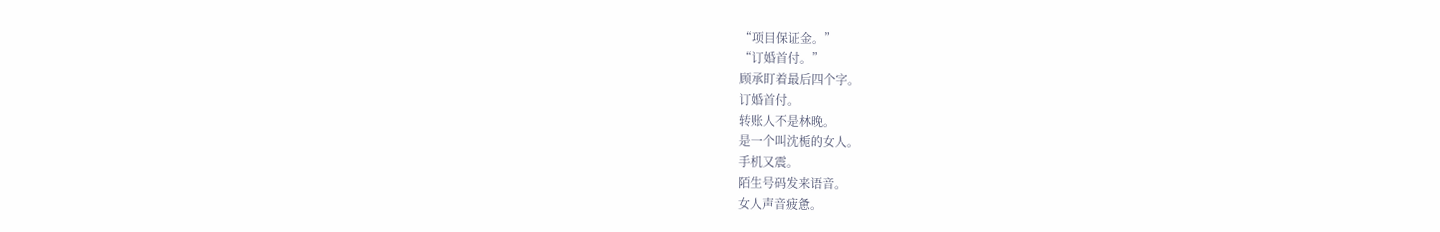“项目保证金。”
“订婚首付。”
顾承盯着最后四个字。
订婚首付。
转账人不是林晚。
是一个叫沈栀的女人。
手机又震。
陌生号码发来语音。
女人声音疲惫。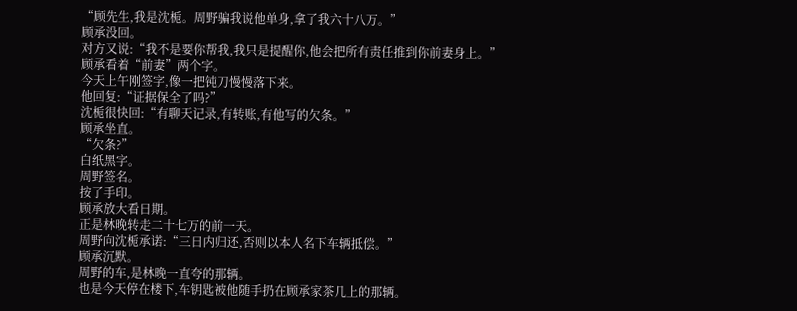“顾先生,我是沈栀。周野骗我说他单身,拿了我六十八万。”
顾承没回。
对方又说:“我不是要你帮我,我只是提醒你,他会把所有责任推到你前妻身上。”
顾承看着“前妻”两个字。
今天上午刚签字,像一把钝刀慢慢落下来。
他回复:“证据保全了吗?”
沈栀很快回:“有聊天记录,有转账,有他写的欠条。”
顾承坐直。
“欠条?”
白纸黑字。
周野签名。
按了手印。
顾承放大看日期。
正是林晚转走二十七万的前一天。
周野向沈栀承诺:“三日内归还,否则以本人名下车辆抵偿。”
顾承沉默。
周野的车,是林晚一直夸的那辆。
也是今天停在楼下,车钥匙被他随手扔在顾承家茶几上的那辆。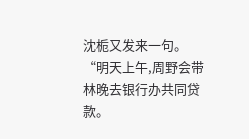沈栀又发来一句。
“明天上午,周野会带林晚去银行办共同贷款。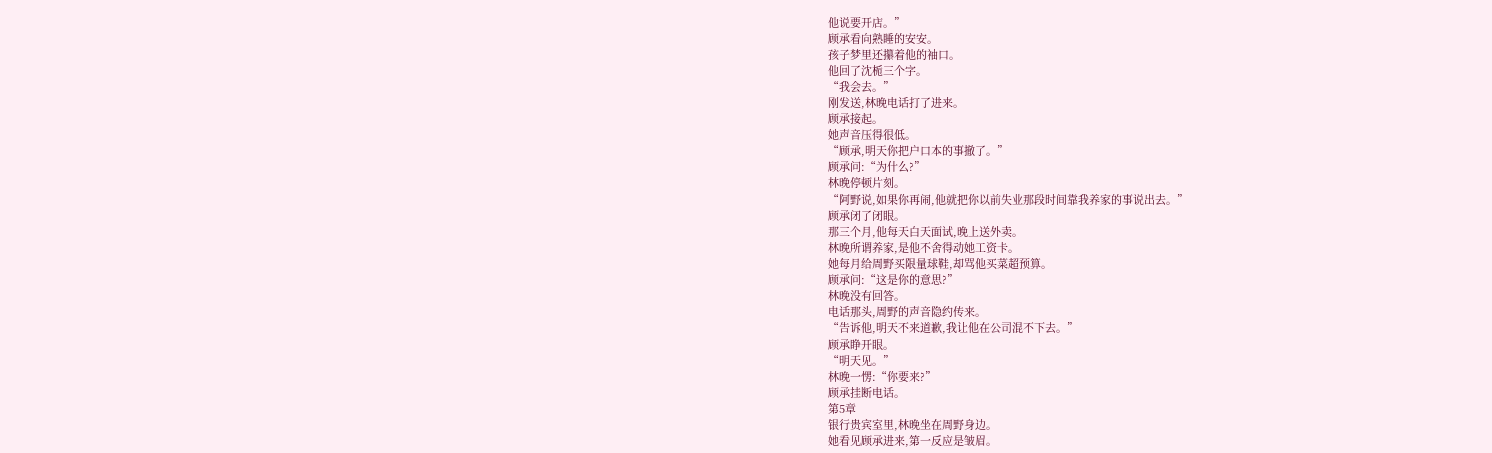他说要开店。”
顾承看向熟睡的安安。
孩子梦里还攥着他的袖口。
他回了沈栀三个字。
“我会去。”
刚发送,林晚电话打了进来。
顾承接起。
她声音压得很低。
“顾承,明天你把户口本的事撤了。”
顾承问:“为什么?”
林晚停顿片刻。
“阿野说,如果你再闹,他就把你以前失业那段时间靠我养家的事说出去。”
顾承闭了闭眼。
那三个月,他每天白天面试,晚上送外卖。
林晚所谓养家,是他不舍得动她工资卡。
她每月给周野买限量球鞋,却骂他买菜超预算。
顾承问:“这是你的意思?”
林晚没有回答。
电话那头,周野的声音隐约传来。
“告诉他,明天不来道歉,我让他在公司混不下去。”
顾承睁开眼。
“明天见。”
林晚一愣:“你要来?”
顾承挂断电话。
第5章
银行贵宾室里,林晚坐在周野身边。
她看见顾承进来,第一反应是皱眉。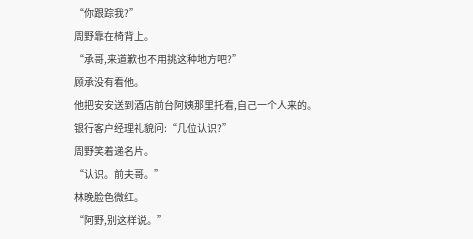“你跟踪我?”
周野靠在椅背上。
“承哥,来道歉也不用挑这种地方吧?”
顾承没有看他。
他把安安送到酒店前台阿姨那里托看,自己一个人来的。
银行客户经理礼貌问:“几位认识?”
周野笑着递名片。
“认识。前夫哥。”
林晚脸色微红。
“阿野,别这样说。”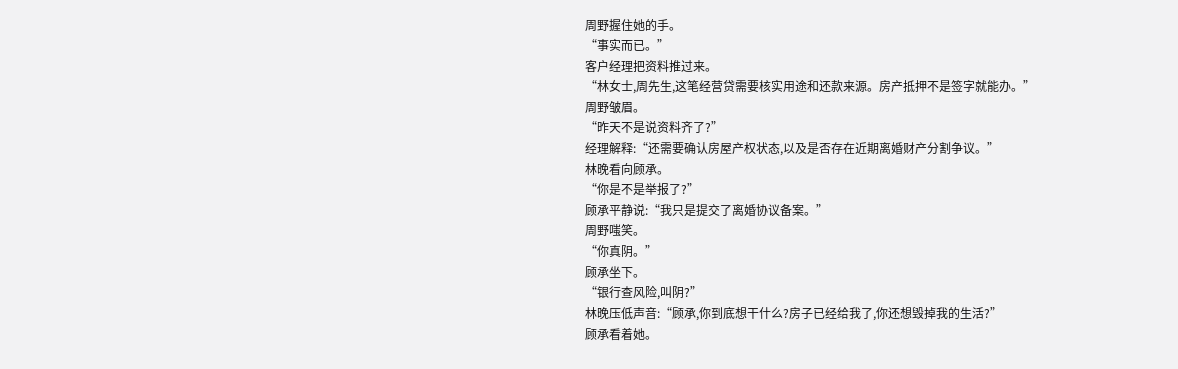周野握住她的手。
“事实而已。”
客户经理把资料推过来。
“林女士,周先生,这笔经营贷需要核实用途和还款来源。房产抵押不是签字就能办。”
周野皱眉。
“昨天不是说资料齐了?”
经理解释:“还需要确认房屋产权状态,以及是否存在近期离婚财产分割争议。”
林晚看向顾承。
“你是不是举报了?”
顾承平静说:“我只是提交了离婚协议备案。”
周野嗤笑。
“你真阴。”
顾承坐下。
“银行查风险,叫阴?”
林晚压低声音:“顾承,你到底想干什么?房子已经给我了,你还想毁掉我的生活?”
顾承看着她。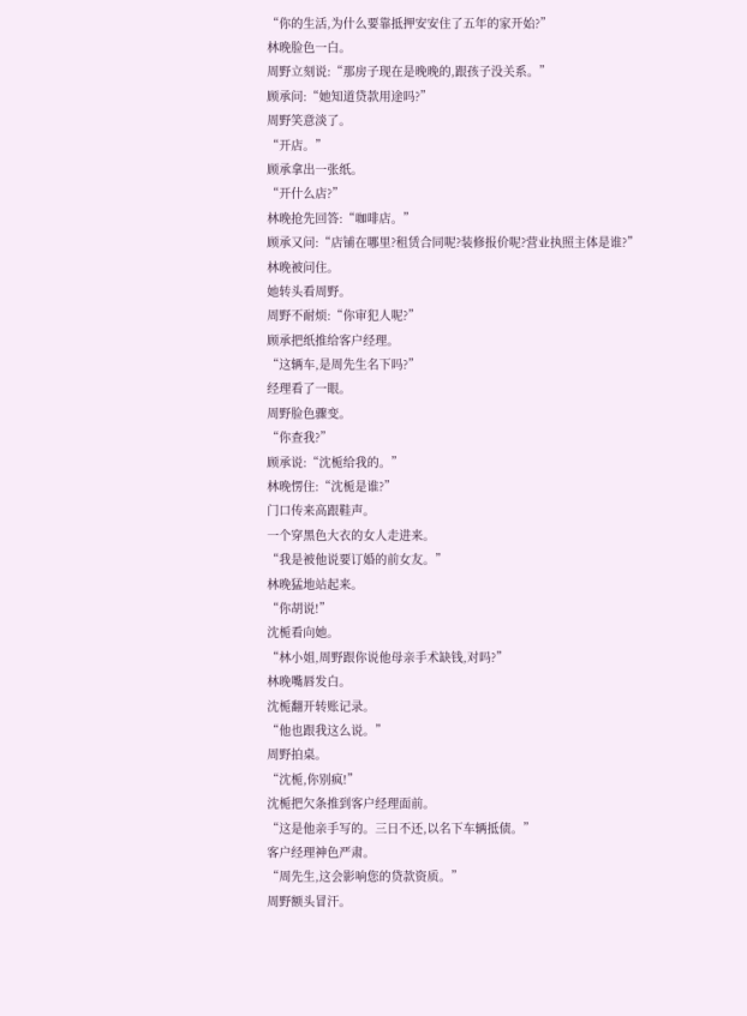“你的生活,为什么要靠抵押安安住了五年的家开始?”
林晚脸色一白。
周野立刻说:“那房子现在是晚晚的,跟孩子没关系。”
顾承问:“她知道贷款用途吗?”
周野笑意淡了。
“开店。”
顾承拿出一张纸。
“开什么店?”
林晚抢先回答:“咖啡店。”
顾承又问:“店铺在哪里?租赁合同呢?装修报价呢?营业执照主体是谁?”
林晚被问住。
她转头看周野。
周野不耐烦:“你审犯人呢?”
顾承把纸推给客户经理。
“这辆车,是周先生名下吗?”
经理看了一眼。
周野脸色骤变。
“你查我?”
顾承说:“沈栀给我的。”
林晚愣住:“沈栀是谁?”
门口传来高跟鞋声。
一个穿黑色大衣的女人走进来。
“我是被他说要订婚的前女友。”
林晚猛地站起来。
“你胡说!”
沈栀看向她。
“林小姐,周野跟你说他母亲手术缺钱,对吗?”
林晚嘴唇发白。
沈栀翻开转账记录。
“他也跟我这么说。”
周野拍桌。
“沈栀,你别疯!”
沈栀把欠条推到客户经理面前。
“这是他亲手写的。三日不还,以名下车辆抵债。”
客户经理神色严肃。
“周先生,这会影响您的贷款资质。”
周野额头冒汗。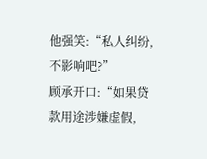他强笑:“私人纠纷,不影响吧?”
顾承开口:“如果贷款用途涉嫌虚假,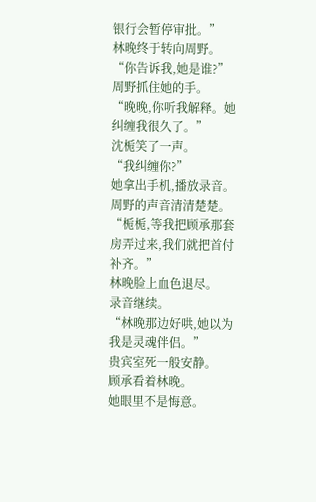银行会暂停审批。”
林晚终于转向周野。
“你告诉我,她是谁?”
周野抓住她的手。
“晚晚,你听我解释。她纠缠我很久了。”
沈栀笑了一声。
“我纠缠你?”
她拿出手机,播放录音。
周野的声音清清楚楚。
“栀栀,等我把顾承那套房弄过来,我们就把首付补齐。”
林晚脸上血色退尽。
录音继续。
“林晚那边好哄,她以为我是灵魂伴侣。”
贵宾室死一般安静。
顾承看着林晚。
她眼里不是悔意。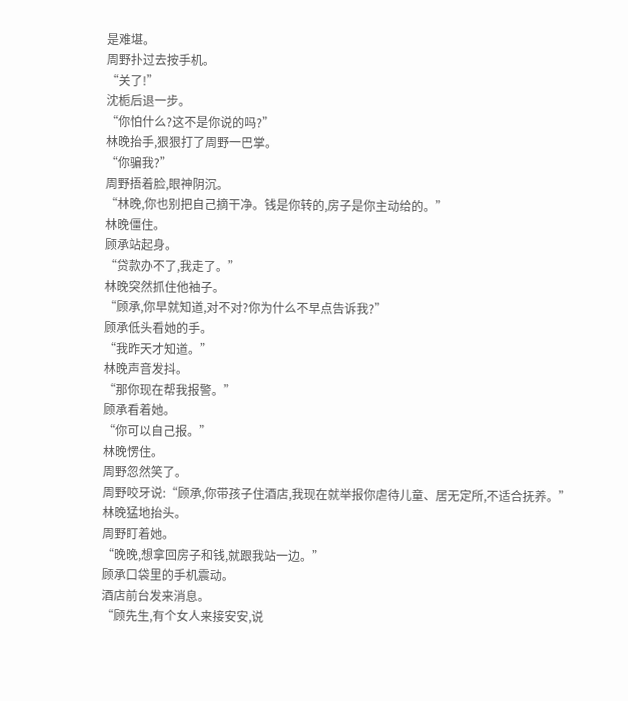是难堪。
周野扑过去按手机。
“关了!”
沈栀后退一步。
“你怕什么?这不是你说的吗?”
林晚抬手,狠狠打了周野一巴掌。
“你骗我?”
周野捂着脸,眼神阴沉。
“林晚,你也别把自己摘干净。钱是你转的,房子是你主动给的。”
林晚僵住。
顾承站起身。
“贷款办不了,我走了。”
林晚突然抓住他袖子。
“顾承,你早就知道,对不对?你为什么不早点告诉我?”
顾承低头看她的手。
“我昨天才知道。”
林晚声音发抖。
“那你现在帮我报警。”
顾承看着她。
“你可以自己报。”
林晚愣住。
周野忽然笑了。
周野咬牙说:“顾承,你带孩子住酒店,我现在就举报你虐待儿童、居无定所,不适合抚养。”
林晚猛地抬头。
周野盯着她。
“晚晚,想拿回房子和钱,就跟我站一边。”
顾承口袋里的手机震动。
酒店前台发来消息。
“顾先生,有个女人来接安安,说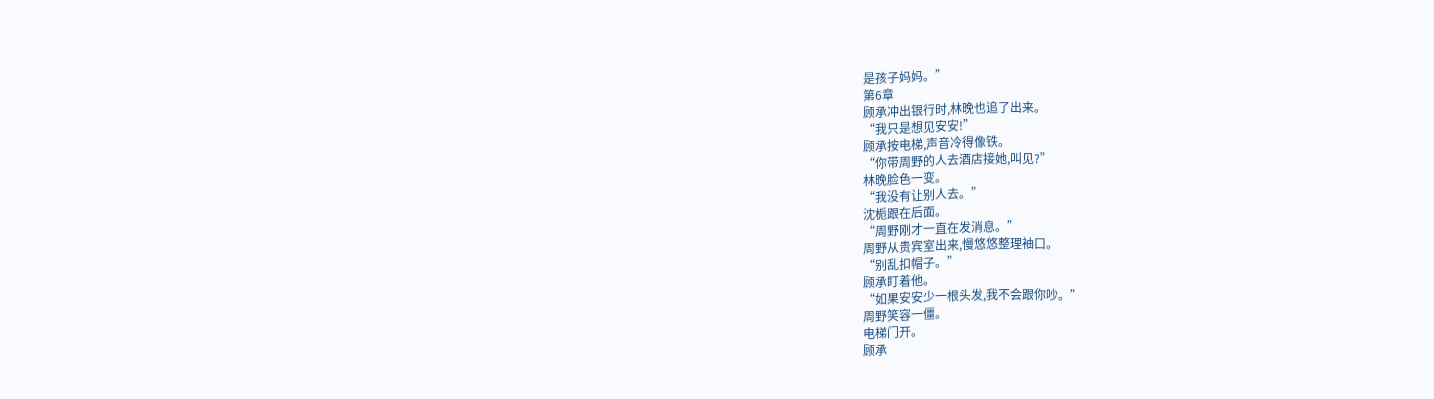是孩子妈妈。”
第6章
顾承冲出银行时,林晚也追了出来。
“我只是想见安安!”
顾承按电梯,声音冷得像铁。
“你带周野的人去酒店接她,叫见?”
林晚脸色一变。
“我没有让别人去。”
沈栀跟在后面。
“周野刚才一直在发消息。”
周野从贵宾室出来,慢悠悠整理袖口。
“别乱扣帽子。”
顾承盯着他。
“如果安安少一根头发,我不会跟你吵。”
周野笑容一僵。
电梯门开。
顾承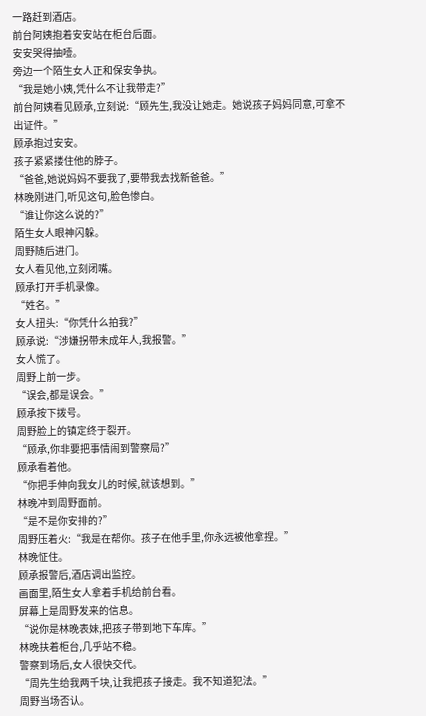一路赶到酒店。
前台阿姨抱着安安站在柜台后面。
安安哭得抽噎。
旁边一个陌生女人正和保安争执。
“我是她小姨,凭什么不让我带走?”
前台阿姨看见顾承,立刻说:“顾先生,我没让她走。她说孩子妈妈同意,可拿不出证件。”
顾承抱过安安。
孩子紧紧搂住他的脖子。
“爸爸,她说妈妈不要我了,要带我去找新爸爸。”
林晚刚进门,听见这句,脸色惨白。
“谁让你这么说的?”
陌生女人眼神闪躲。
周野随后进门。
女人看见他,立刻闭嘴。
顾承打开手机录像。
“姓名。”
女人扭头:“你凭什么拍我?”
顾承说:“涉嫌拐带未成年人,我报警。”
女人慌了。
周野上前一步。
“误会,都是误会。”
顾承按下拨号。
周野脸上的镇定终于裂开。
“顾承,你非要把事情闹到警察局?”
顾承看着他。
“你把手伸向我女儿的时候,就该想到。”
林晚冲到周野面前。
“是不是你安排的?”
周野压着火:“我是在帮你。孩子在他手里,你永远被他拿捏。”
林晚怔住。
顾承报警后,酒店调出监控。
画面里,陌生女人拿着手机给前台看。
屏幕上是周野发来的信息。
“说你是林晚表妹,把孩子带到地下车库。”
林晚扶着柜台,几乎站不稳。
警察到场后,女人很快交代。
“周先生给我两千块,让我把孩子接走。我不知道犯法。”
周野当场否认。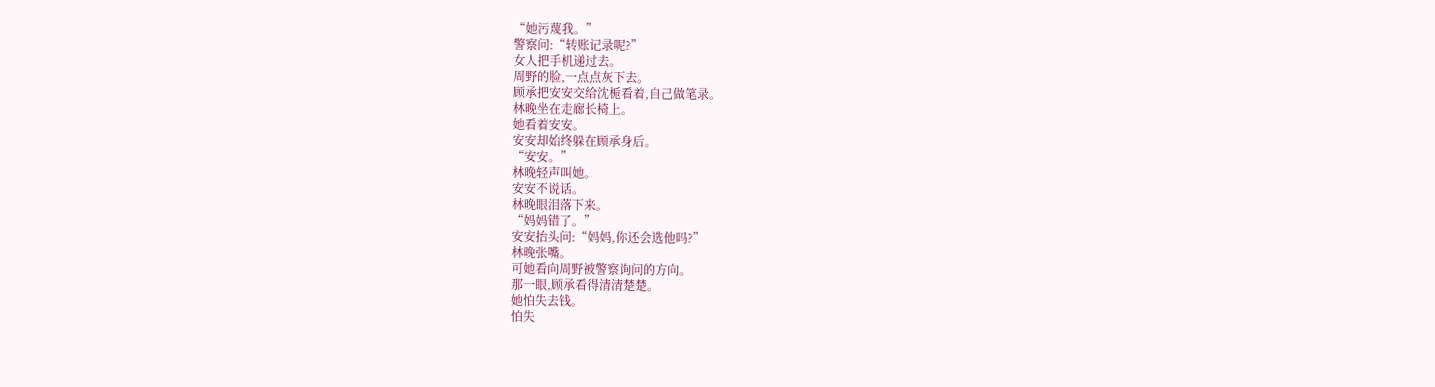“她污蔑我。”
警察问:“转账记录呢?”
女人把手机递过去。
周野的脸,一点点灰下去。
顾承把安安交给沈栀看着,自己做笔录。
林晚坐在走廊长椅上。
她看着安安。
安安却始终躲在顾承身后。
“安安。”
林晚轻声叫她。
安安不说话。
林晚眼泪落下来。
“妈妈错了。”
安安抬头问:“妈妈,你还会选他吗?”
林晚张嘴。
可她看向周野被警察询问的方向。
那一眼,顾承看得清清楚楚。
她怕失去钱。
怕失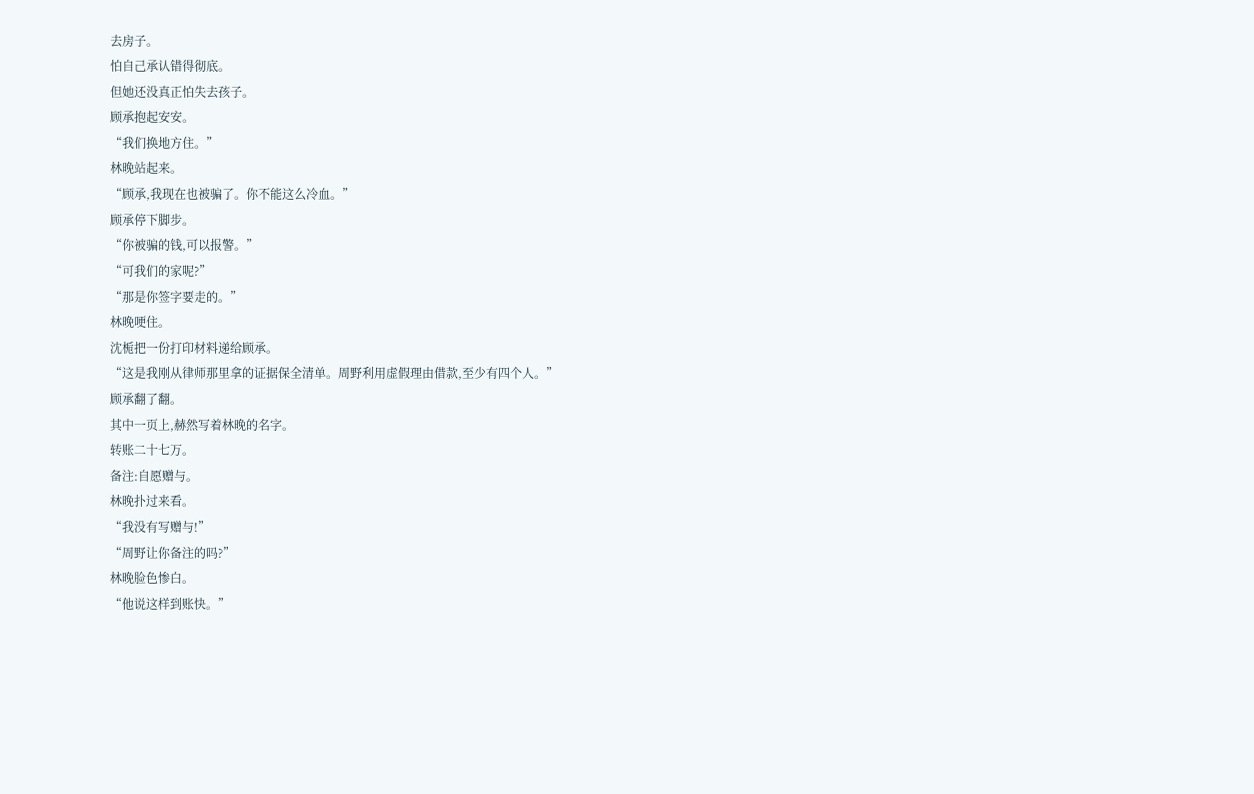去房子。
怕自己承认错得彻底。
但她还没真正怕失去孩子。
顾承抱起安安。
“我们换地方住。”
林晚站起来。
“顾承,我现在也被骗了。你不能这么冷血。”
顾承停下脚步。
“你被骗的钱,可以报警。”
“可我们的家呢?”
“那是你签字要走的。”
林晚哽住。
沈栀把一份打印材料递给顾承。
“这是我刚从律师那里拿的证据保全清单。周野利用虚假理由借款,至少有四个人。”
顾承翻了翻。
其中一页上,赫然写着林晚的名字。
转账二十七万。
备注:自愿赠与。
林晚扑过来看。
“我没有写赠与!”
“周野让你备注的吗?”
林晚脸色惨白。
“他说这样到账快。”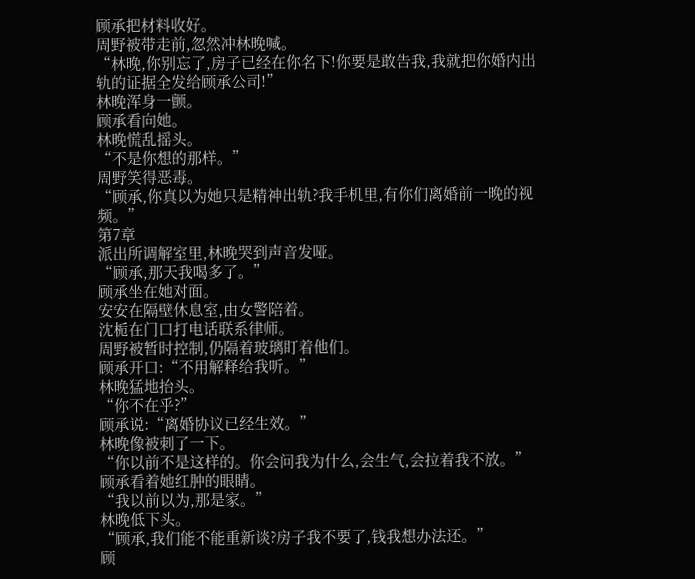顾承把材料收好。
周野被带走前,忽然冲林晚喊。
“林晚,你别忘了,房子已经在你名下!你要是敢告我,我就把你婚内出轨的证据全发给顾承公司!”
林晚浑身一颤。
顾承看向她。
林晚慌乱摇头。
“不是你想的那样。”
周野笑得恶毒。
“顾承,你真以为她只是精神出轨?我手机里,有你们离婚前一晚的视频。”
第7章
派出所调解室里,林晚哭到声音发哑。
“顾承,那天我喝多了。”
顾承坐在她对面。
安安在隔壁休息室,由女警陪着。
沈栀在门口打电话联系律师。
周野被暂时控制,仍隔着玻璃盯着他们。
顾承开口:“不用解释给我听。”
林晚猛地抬头。
“你不在乎?”
顾承说:“离婚协议已经生效。”
林晚像被刺了一下。
“你以前不是这样的。你会问我为什么,会生气,会拉着我不放。”
顾承看着她红肿的眼睛。
“我以前以为,那是家。”
林晚低下头。
“顾承,我们能不能重新谈?房子我不要了,钱我想办法还。”
顾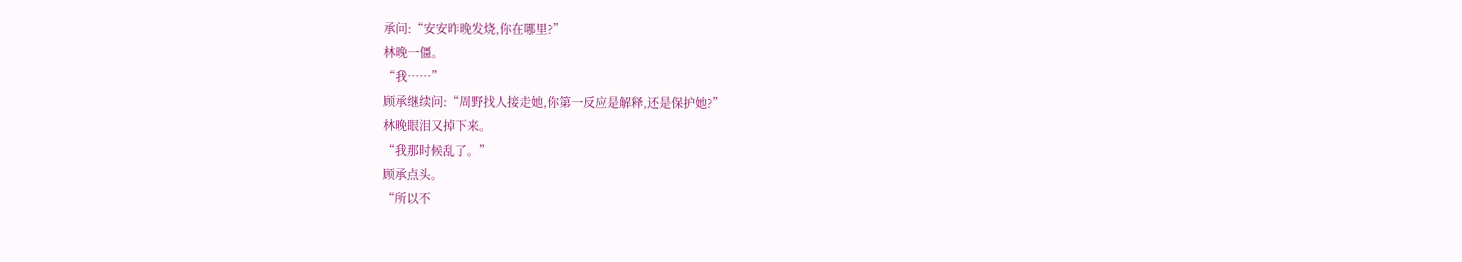承问:“安安昨晚发烧,你在哪里?”
林晚一僵。
“我……”
顾承继续问:“周野找人接走她,你第一反应是解释,还是保护她?”
林晚眼泪又掉下来。
“我那时候乱了。”
顾承点头。
“所以不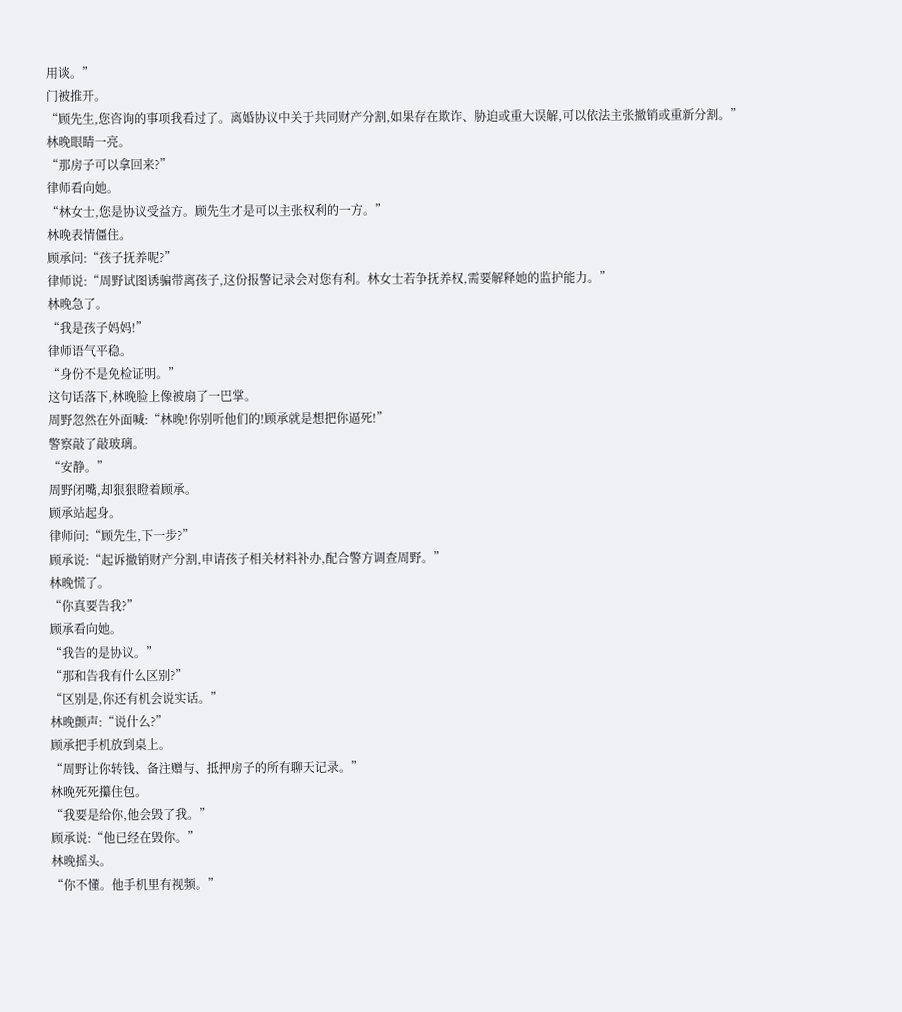用谈。”
门被推开。
“顾先生,您咨询的事项我看过了。离婚协议中关于共同财产分割,如果存在欺诈、胁迫或重大误解,可以依法主张撤销或重新分割。”
林晚眼睛一亮。
“那房子可以拿回来?”
律师看向她。
“林女士,您是协议受益方。顾先生才是可以主张权利的一方。”
林晚表情僵住。
顾承问:“孩子抚养呢?”
律师说:“周野试图诱骗带离孩子,这份报警记录会对您有利。林女士若争抚养权,需要解释她的监护能力。”
林晚急了。
“我是孩子妈妈!”
律师语气平稳。
“身份不是免检证明。”
这句话落下,林晚脸上像被扇了一巴掌。
周野忽然在外面喊:“林晚!你别听他们的!顾承就是想把你逼死!”
警察敲了敲玻璃。
“安静。”
周野闭嘴,却狠狠瞪着顾承。
顾承站起身。
律师问:“顾先生,下一步?”
顾承说:“起诉撤销财产分割,申请孩子相关材料补办,配合警方调查周野。”
林晚慌了。
“你真要告我?”
顾承看向她。
“我告的是协议。”
“那和告我有什么区别?”
“区别是,你还有机会说实话。”
林晚颤声:“说什么?”
顾承把手机放到桌上。
“周野让你转钱、备注赠与、抵押房子的所有聊天记录。”
林晚死死攥住包。
“我要是给你,他会毁了我。”
顾承说:“他已经在毁你。”
林晚摇头。
“你不懂。他手机里有视频。”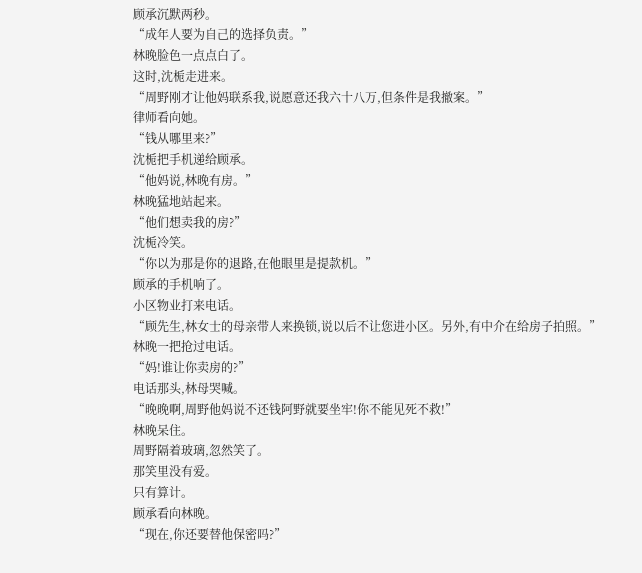顾承沉默两秒。
“成年人要为自己的选择负责。”
林晚脸色一点点白了。
这时,沈栀走进来。
“周野刚才让他妈联系我,说愿意还我六十八万,但条件是我撤案。”
律师看向她。
“钱从哪里来?”
沈栀把手机递给顾承。
“他妈说,林晚有房。”
林晚猛地站起来。
“他们想卖我的房?”
沈栀冷笑。
“你以为那是你的退路,在他眼里是提款机。”
顾承的手机响了。
小区物业打来电话。
“顾先生,林女士的母亲带人来换锁,说以后不让您进小区。另外,有中介在给房子拍照。”
林晚一把抢过电话。
“妈!谁让你卖房的?”
电话那头,林母哭喊。
“晚晚啊,周野他妈说不还钱阿野就要坐牢!你不能见死不救!”
林晚呆住。
周野隔着玻璃,忽然笑了。
那笑里没有爱。
只有算计。
顾承看向林晚。
“现在,你还要替他保密吗?”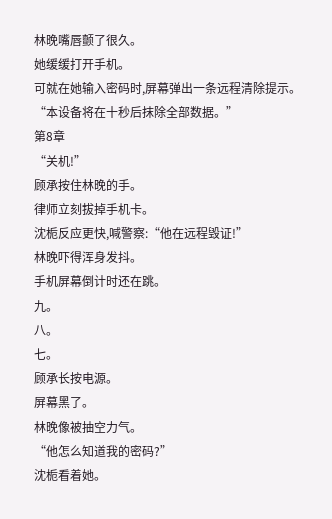林晚嘴唇颤了很久。
她缓缓打开手机。
可就在她输入密码时,屏幕弹出一条远程清除提示。
“本设备将在十秒后抹除全部数据。”
第8章
“关机!”
顾承按住林晚的手。
律师立刻拔掉手机卡。
沈栀反应更快,喊警察:“他在远程毁证!”
林晚吓得浑身发抖。
手机屏幕倒计时还在跳。
九。
八。
七。
顾承长按电源。
屏幕黑了。
林晚像被抽空力气。
“他怎么知道我的密码?”
沈栀看着她。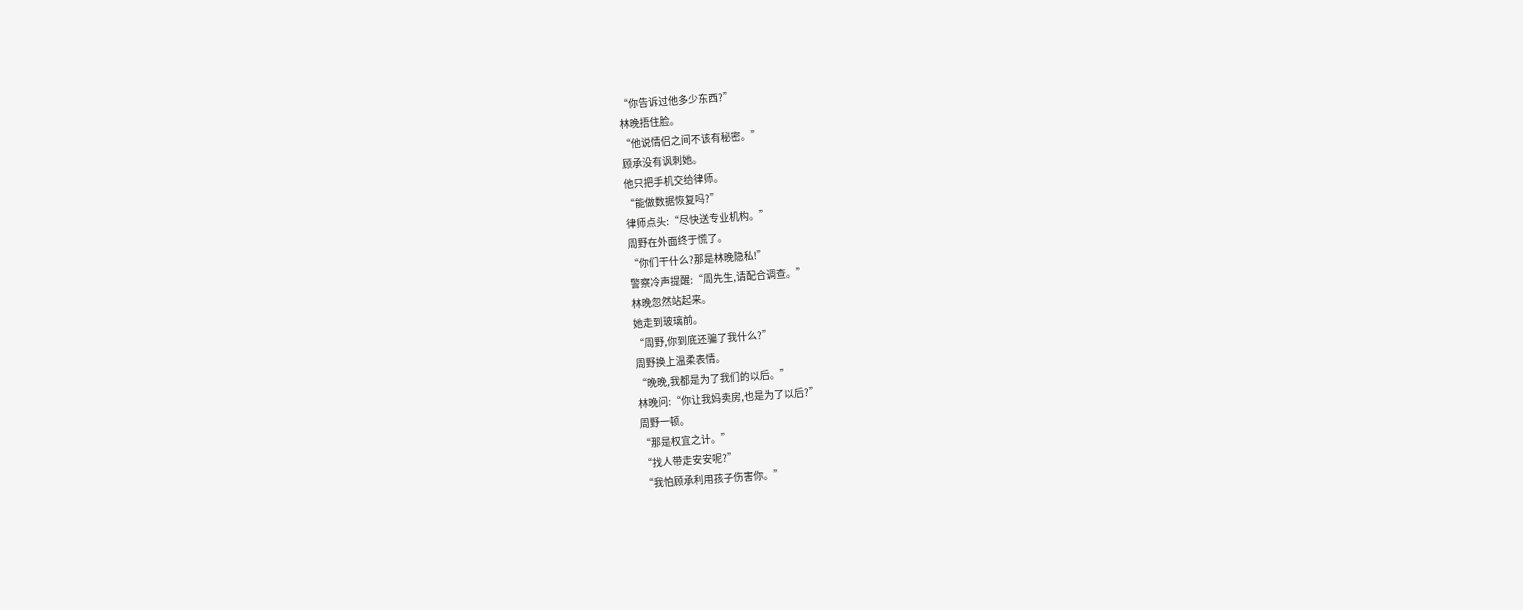“你告诉过他多少东西?”
林晚捂住脸。
“他说情侣之间不该有秘密。”
顾承没有讽刺她。
他只把手机交给律师。
“能做数据恢复吗?”
律师点头:“尽快送专业机构。”
周野在外面终于慌了。
“你们干什么?那是林晚隐私!”
警察冷声提醒:“周先生,请配合调查。”
林晚忽然站起来。
她走到玻璃前。
“周野,你到底还骗了我什么?”
周野换上温柔表情。
“晚晚,我都是为了我们的以后。”
林晚问:“你让我妈卖房,也是为了以后?”
周野一顿。
“那是权宜之计。”
“找人带走安安呢?”
“我怕顾承利用孩子伤害你。”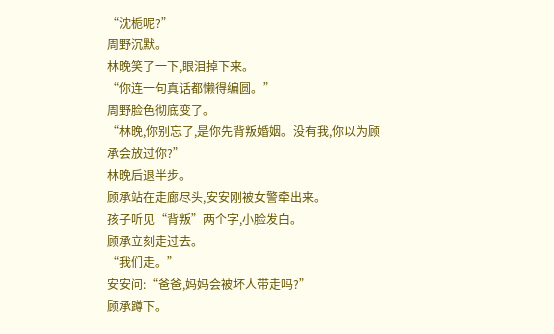“沈栀呢?”
周野沉默。
林晚笑了一下,眼泪掉下来。
“你连一句真话都懒得编圆。”
周野脸色彻底变了。
“林晚,你别忘了,是你先背叛婚姻。没有我,你以为顾承会放过你?”
林晚后退半步。
顾承站在走廊尽头,安安刚被女警牵出来。
孩子听见“背叛”两个字,小脸发白。
顾承立刻走过去。
“我们走。”
安安问:“爸爸,妈妈会被坏人带走吗?”
顾承蹲下。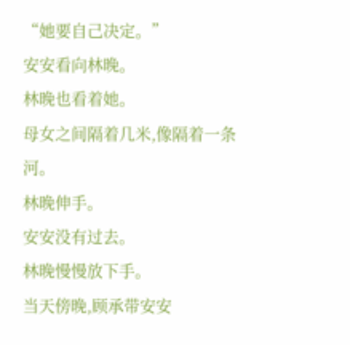“她要自己决定。”
安安看向林晚。
林晚也看着她。
母女之间隔着几米,像隔着一条河。
林晚伸手。
安安没有过去。
林晚慢慢放下手。
当天傍晚,顾承带安安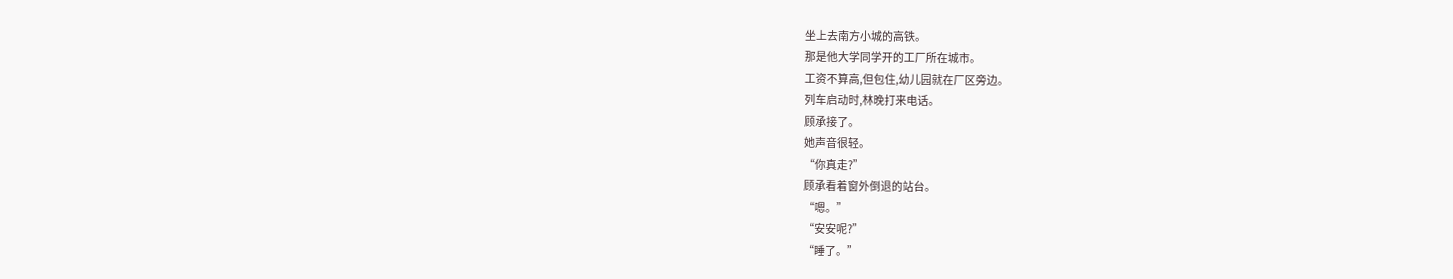坐上去南方小城的高铁。
那是他大学同学开的工厂所在城市。
工资不算高,但包住,幼儿园就在厂区旁边。
列车启动时,林晚打来电话。
顾承接了。
她声音很轻。
“你真走?”
顾承看着窗外倒退的站台。
“嗯。”
“安安呢?”
“睡了。”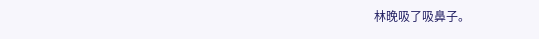林晚吸了吸鼻子。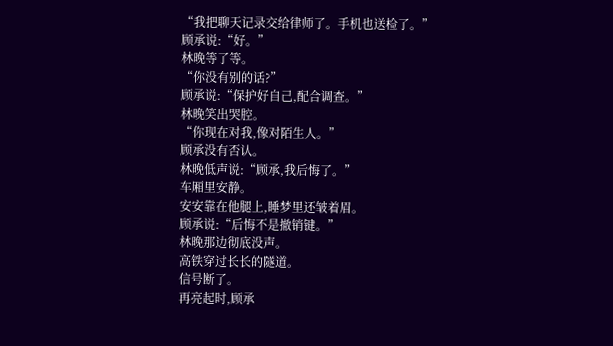“我把聊天记录交给律师了。手机也送检了。”
顾承说:“好。”
林晚等了等。
“你没有别的话?”
顾承说:“保护好自己,配合调查。”
林晚笑出哭腔。
“你现在对我,像对陌生人。”
顾承没有否认。
林晚低声说:“顾承,我后悔了。”
车厢里安静。
安安靠在他腿上,睡梦里还皱着眉。
顾承说:“后悔不是撤销键。”
林晚那边彻底没声。
高铁穿过长长的隧道。
信号断了。
再亮起时,顾承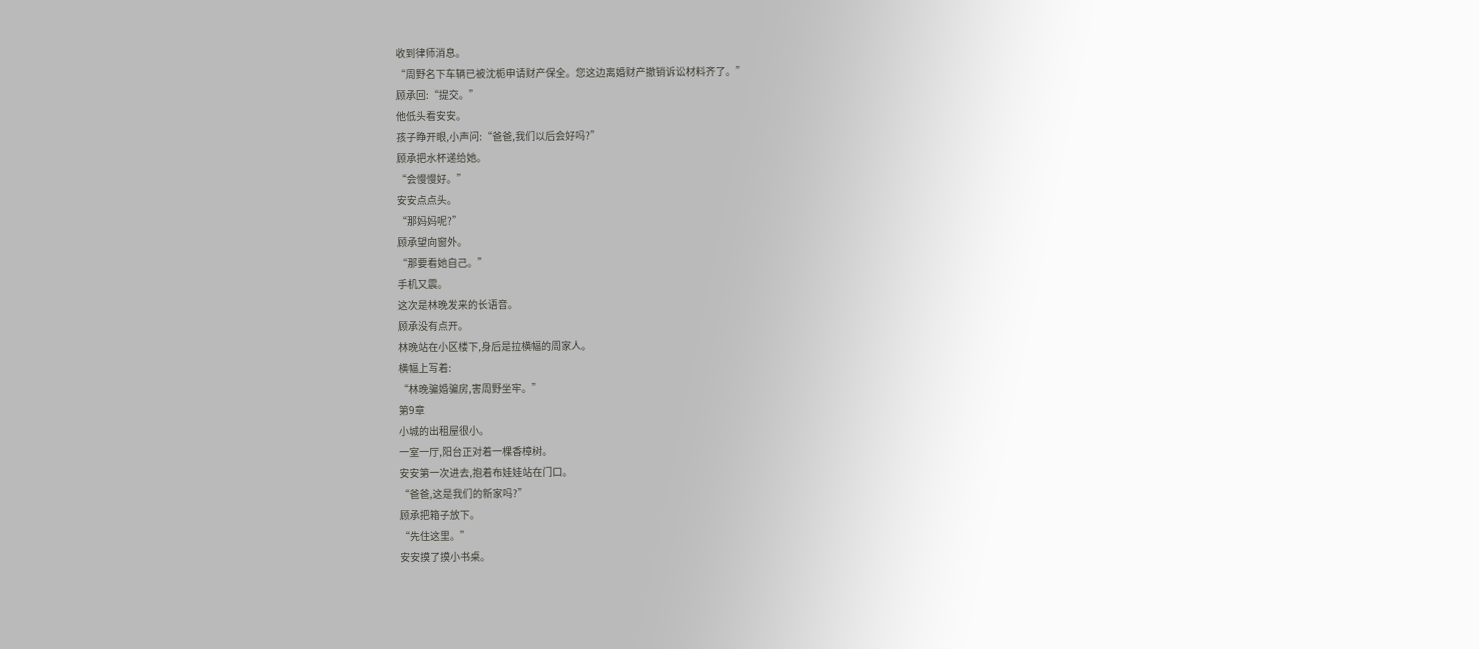收到律师消息。
“周野名下车辆已被沈栀申请财产保全。您这边离婚财产撤销诉讼材料齐了。”
顾承回:“提交。”
他低头看安安。
孩子睁开眼,小声问:“爸爸,我们以后会好吗?”
顾承把水杯递给她。
“会慢慢好。”
安安点点头。
“那妈妈呢?”
顾承望向窗外。
“那要看她自己。”
手机又震。
这次是林晚发来的长语音。
顾承没有点开。
林晚站在小区楼下,身后是拉横幅的周家人。
横幅上写着:
“林晚骗婚骗房,害周野坐牢。”
第9章
小城的出租屋很小。
一室一厅,阳台正对着一棵香樟树。
安安第一次进去,抱着布娃娃站在门口。
“爸爸,这是我们的新家吗?”
顾承把箱子放下。
“先住这里。”
安安摸了摸小书桌。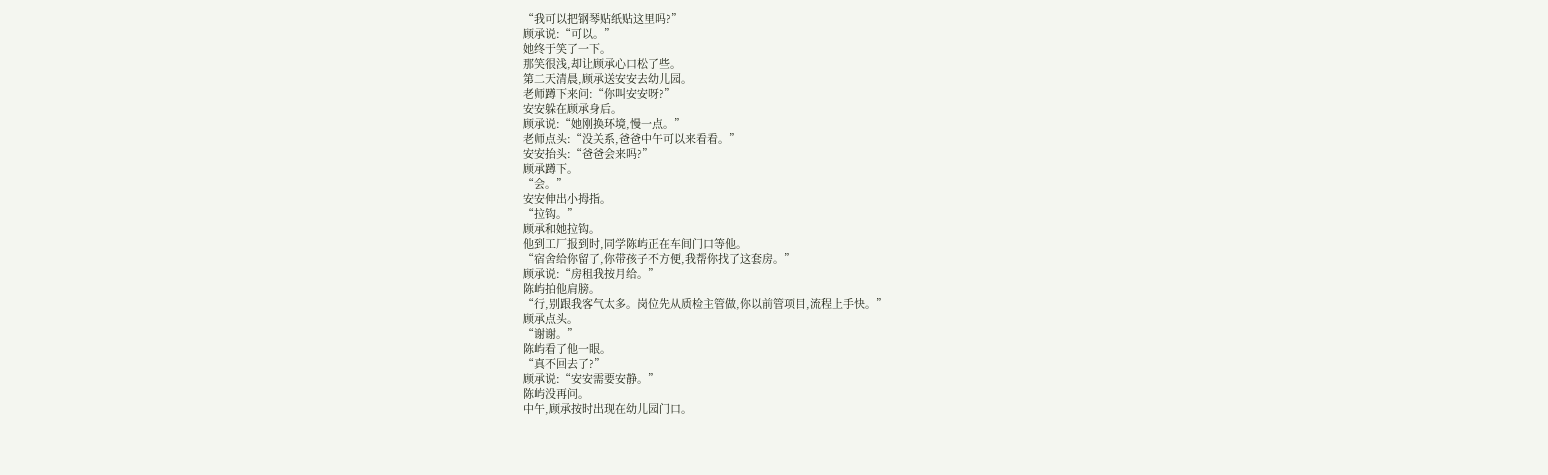“我可以把钢琴贴纸贴这里吗?”
顾承说:“可以。”
她终于笑了一下。
那笑很浅,却让顾承心口松了些。
第二天清晨,顾承送安安去幼儿园。
老师蹲下来问:“你叫安安呀?”
安安躲在顾承身后。
顾承说:“她刚换环境,慢一点。”
老师点头:“没关系,爸爸中午可以来看看。”
安安抬头:“爸爸会来吗?”
顾承蹲下。
“会。”
安安伸出小拇指。
“拉钩。”
顾承和她拉钩。
他到工厂报到时,同学陈屿正在车间门口等他。
“宿舍给你留了,你带孩子不方便,我帮你找了这套房。”
顾承说:“房租我按月给。”
陈屿拍他肩膀。
“行,别跟我客气太多。岗位先从质检主管做,你以前管项目,流程上手快。”
顾承点头。
“谢谢。”
陈屿看了他一眼。
“真不回去了?”
顾承说:“安安需要安静。”
陈屿没再问。
中午,顾承按时出现在幼儿园门口。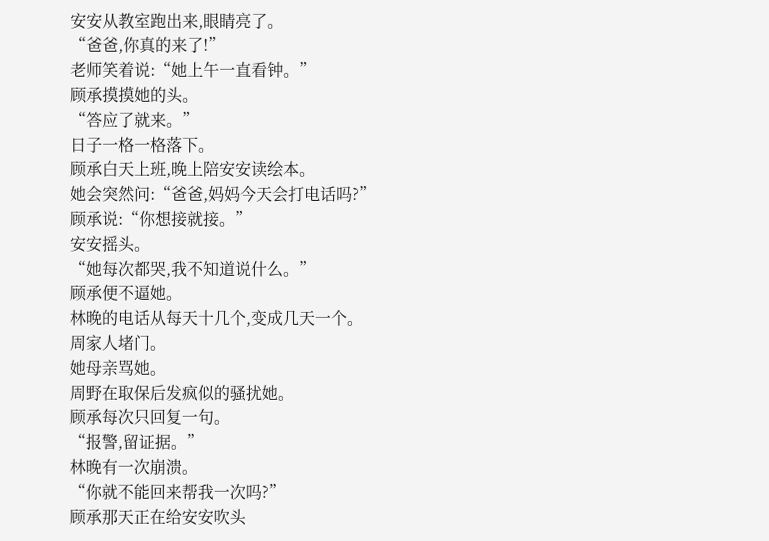安安从教室跑出来,眼睛亮了。
“爸爸,你真的来了!”
老师笑着说:“她上午一直看钟。”
顾承摸摸她的头。
“答应了就来。”
日子一格一格落下。
顾承白天上班,晚上陪安安读绘本。
她会突然问:“爸爸,妈妈今天会打电话吗?”
顾承说:“你想接就接。”
安安摇头。
“她每次都哭,我不知道说什么。”
顾承便不逼她。
林晚的电话从每天十几个,变成几天一个。
周家人堵门。
她母亲骂她。
周野在取保后发疯似的骚扰她。
顾承每次只回复一句。
“报警,留证据。”
林晚有一次崩溃。
“你就不能回来帮我一次吗?”
顾承那天正在给安安吹头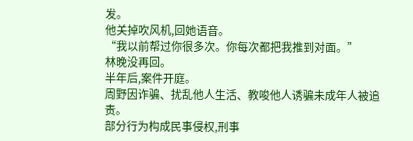发。
他关掉吹风机,回她语音。
“我以前帮过你很多次。你每次都把我推到对面。”
林晚没再回。
半年后,案件开庭。
周野因诈骗、扰乱他人生活、教唆他人诱骗未成年人被追责。
部分行为构成民事侵权,刑事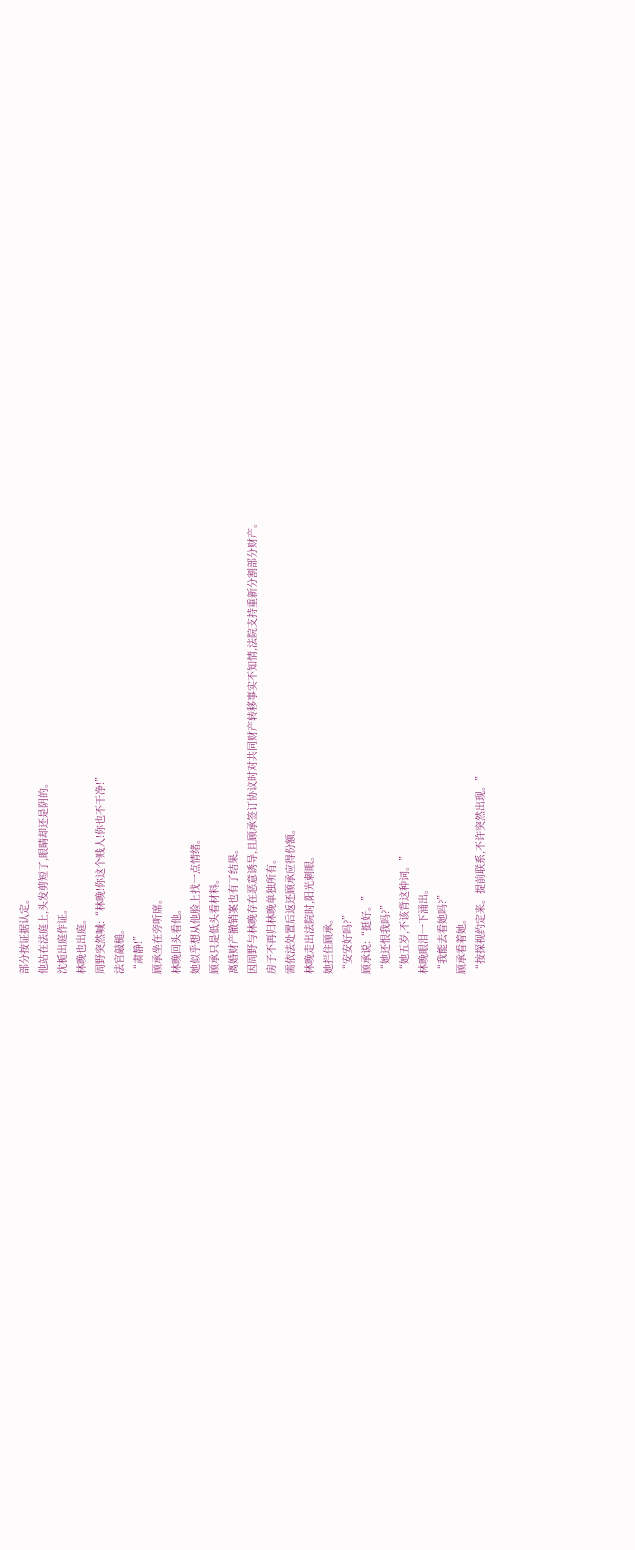部分按证据认定。
他站在法庭上,头发剪短了,眼睛却还是阴的。
沈栀出庭作证。
林晚也出庭。
周野突然喊:“林晚!你这个贱人!你也不干净!”
法官敲槌。
“肃静!”
顾承坐在旁听席。
林晚回头看他。
她似乎想从他脸上找一点情绪。
顾承只是低头看材料。
离婚财产撤销案也有了结果。
因周野与林晚存在恶意诱导,且顾承签订协议时对共同财产转移事实不知情,法院支持重新分割部分财产。
房子不再归林晚单独所有。
需依法处置后返还顾承应得份额。
林晚走出法院时,阳光刺眼。
她拦住顾承。
“安安好吗?”
顾承说:“挺好。”
“她还恨我吗?”
“她五岁,不该背这种词。”
林晚眼泪一下涌出。
“我能去看她吗?”
顾承看着她。
“按探视约定来。提前联系,不许突然出现。”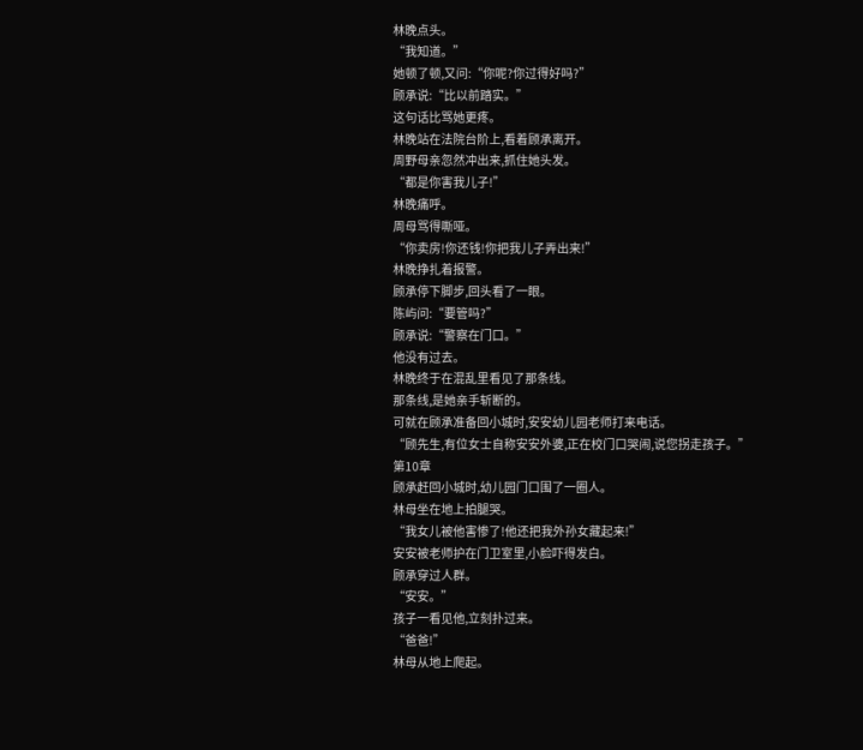林晚点头。
“我知道。”
她顿了顿,又问:“你呢?你过得好吗?”
顾承说:“比以前踏实。”
这句话比骂她更疼。
林晚站在法院台阶上,看着顾承离开。
周野母亲忽然冲出来,抓住她头发。
“都是你害我儿子!”
林晚痛呼。
周母骂得嘶哑。
“你卖房!你还钱!你把我儿子弄出来!”
林晚挣扎着报警。
顾承停下脚步,回头看了一眼。
陈屿问:“要管吗?”
顾承说:“警察在门口。”
他没有过去。
林晚终于在混乱里看见了那条线。
那条线,是她亲手斩断的。
可就在顾承准备回小城时,安安幼儿园老师打来电话。
“顾先生,有位女士自称安安外婆,正在校门口哭闹,说您拐走孩子。”
第10章
顾承赶回小城时,幼儿园门口围了一圈人。
林母坐在地上拍腿哭。
“我女儿被他害惨了!他还把我外孙女藏起来!”
安安被老师护在门卫室里,小脸吓得发白。
顾承穿过人群。
“安安。”
孩子一看见他,立刻扑过来。
“爸爸!”
林母从地上爬起。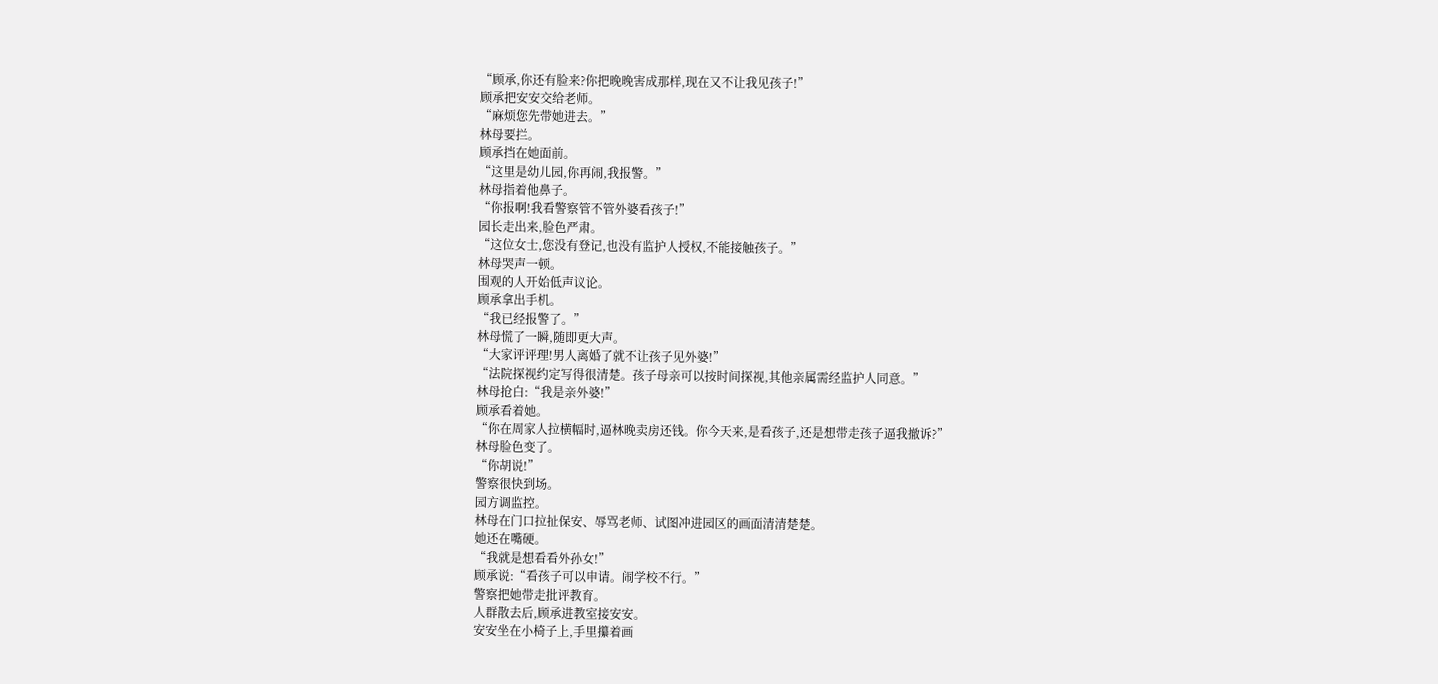“顾承,你还有脸来?你把晚晚害成那样,现在又不让我见孩子!”
顾承把安安交给老师。
“麻烦您先带她进去。”
林母要拦。
顾承挡在她面前。
“这里是幼儿园,你再闹,我报警。”
林母指着他鼻子。
“你报啊!我看警察管不管外婆看孩子!”
园长走出来,脸色严肃。
“这位女士,您没有登记,也没有监护人授权,不能接触孩子。”
林母哭声一顿。
围观的人开始低声议论。
顾承拿出手机。
“我已经报警了。”
林母慌了一瞬,随即更大声。
“大家评评理!男人离婚了就不让孩子见外婆!”
“法院探视约定写得很清楚。孩子母亲可以按时间探视,其他亲属需经监护人同意。”
林母抢白:“我是亲外婆!”
顾承看着她。
“你在周家人拉横幅时,逼林晚卖房还钱。你今天来,是看孩子,还是想带走孩子逼我撤诉?”
林母脸色变了。
“你胡说!”
警察很快到场。
园方调监控。
林母在门口拉扯保安、辱骂老师、试图冲进园区的画面清清楚楚。
她还在嘴硬。
“我就是想看看外孙女!”
顾承说:“看孩子可以申请。闹学校不行。”
警察把她带走批评教育。
人群散去后,顾承进教室接安安。
安安坐在小椅子上,手里攥着画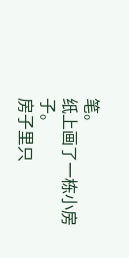笔。
纸上画了一栋小房子。
房子里只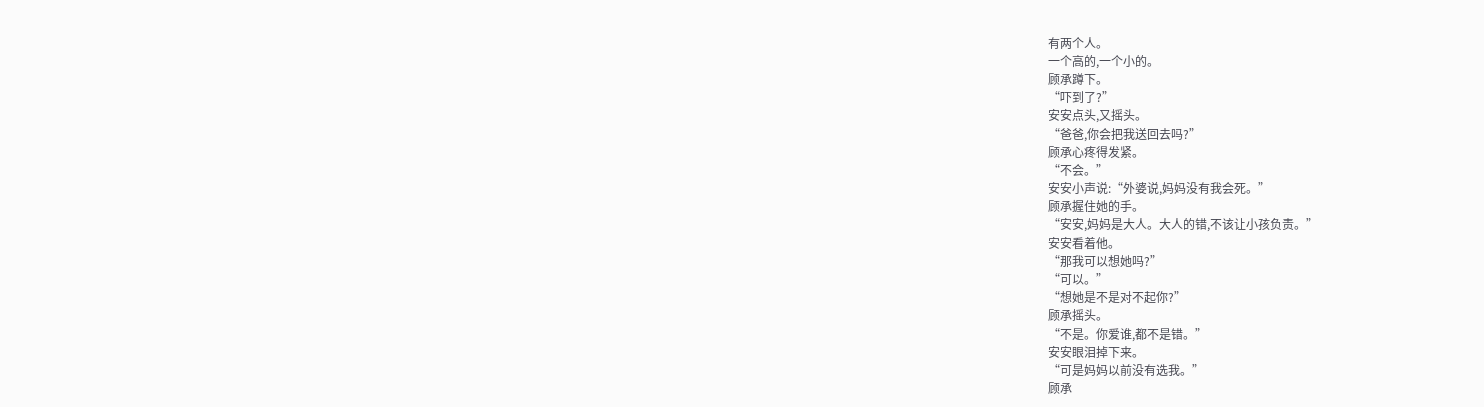有两个人。
一个高的,一个小的。
顾承蹲下。
“吓到了?”
安安点头,又摇头。
“爸爸,你会把我送回去吗?”
顾承心疼得发紧。
“不会。”
安安小声说:“外婆说,妈妈没有我会死。”
顾承握住她的手。
“安安,妈妈是大人。大人的错,不该让小孩负责。”
安安看着他。
“那我可以想她吗?”
“可以。”
“想她是不是对不起你?”
顾承摇头。
“不是。你爱谁,都不是错。”
安安眼泪掉下来。
“可是妈妈以前没有选我。”
顾承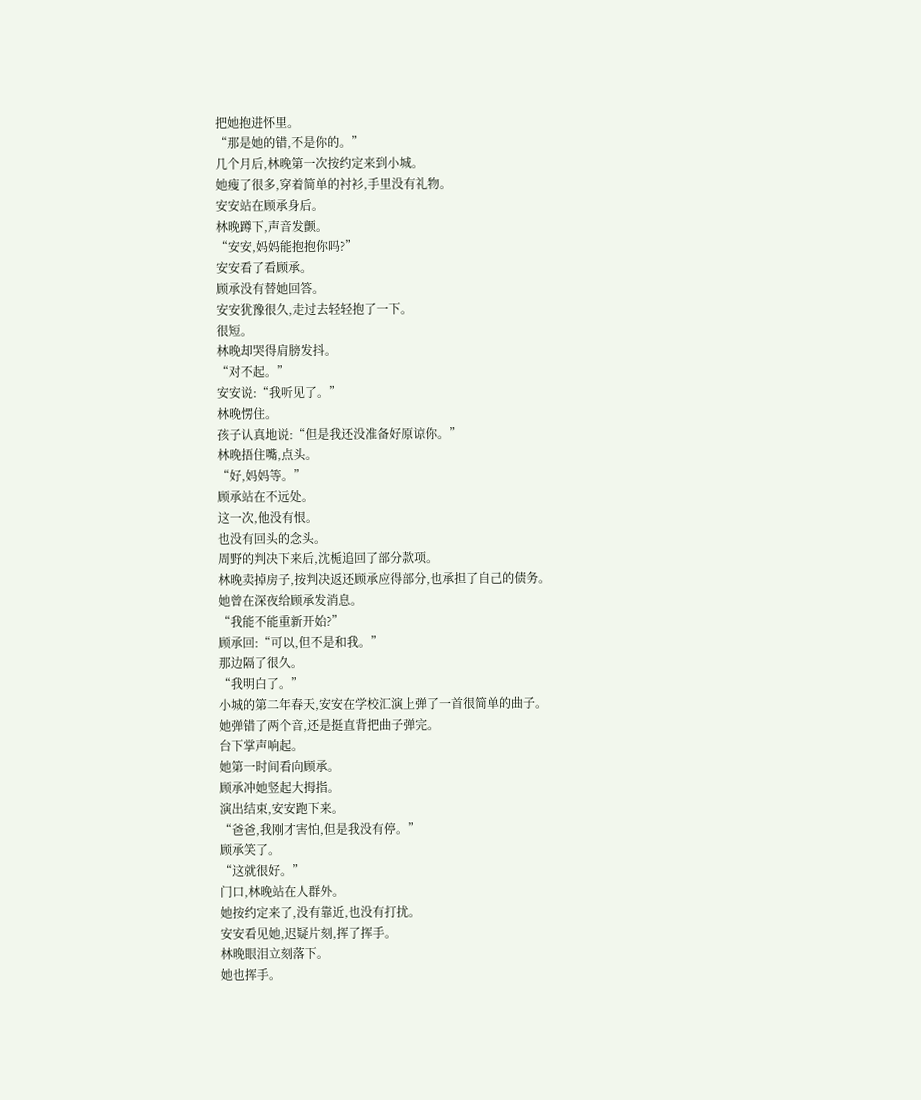把她抱进怀里。
“那是她的错,不是你的。”
几个月后,林晚第一次按约定来到小城。
她瘦了很多,穿着简单的衬衫,手里没有礼物。
安安站在顾承身后。
林晚蹲下,声音发颤。
“安安,妈妈能抱抱你吗?”
安安看了看顾承。
顾承没有替她回答。
安安犹豫很久,走过去轻轻抱了一下。
很短。
林晚却哭得肩膀发抖。
“对不起。”
安安说:“我听见了。”
林晚愣住。
孩子认真地说:“但是我还没准备好原谅你。”
林晚捂住嘴,点头。
“好,妈妈等。”
顾承站在不远处。
这一次,他没有恨。
也没有回头的念头。
周野的判决下来后,沈栀追回了部分款项。
林晚卖掉房子,按判决返还顾承应得部分,也承担了自己的债务。
她曾在深夜给顾承发消息。
“我能不能重新开始?”
顾承回:“可以,但不是和我。”
那边隔了很久。
“我明白了。”
小城的第二年春天,安安在学校汇演上弹了一首很简单的曲子。
她弹错了两个音,还是挺直背把曲子弹完。
台下掌声响起。
她第一时间看向顾承。
顾承冲她竖起大拇指。
演出结束,安安跑下来。
“爸爸,我刚才害怕,但是我没有停。”
顾承笑了。
“这就很好。”
门口,林晚站在人群外。
她按约定来了,没有靠近,也没有打扰。
安安看见她,迟疑片刻,挥了挥手。
林晚眼泪立刻落下。
她也挥手。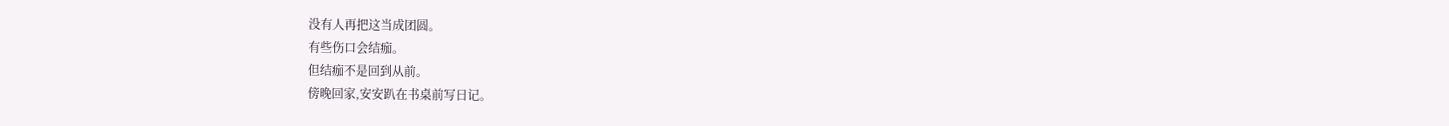没有人再把这当成团圆。
有些伤口会结痂。
但结痂不是回到从前。
傍晚回家,安安趴在书桌前写日记。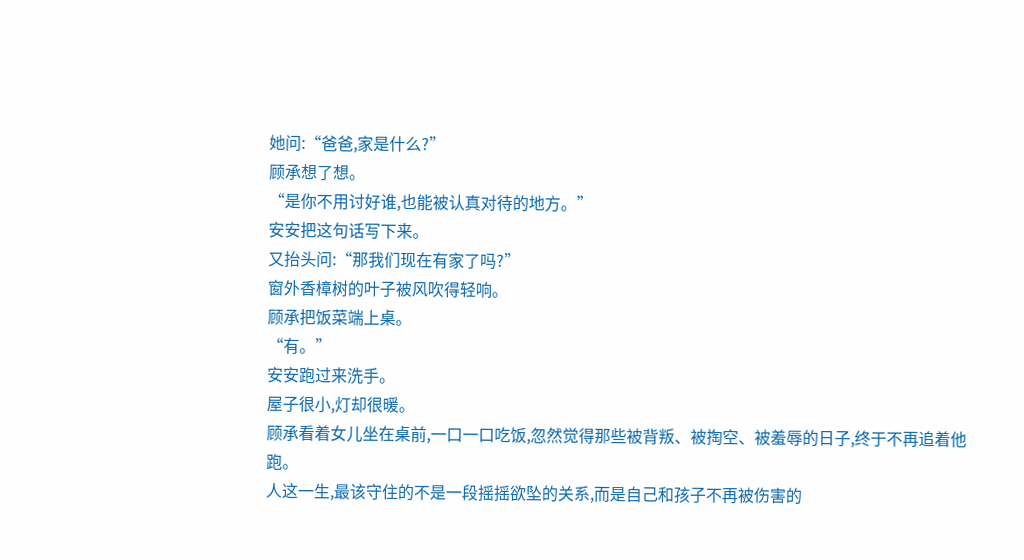她问:“爸爸,家是什么?”
顾承想了想。
“是你不用讨好谁,也能被认真对待的地方。”
安安把这句话写下来。
又抬头问:“那我们现在有家了吗?”
窗外香樟树的叶子被风吹得轻响。
顾承把饭菜端上桌。
“有。”
安安跑过来洗手。
屋子很小,灯却很暖。
顾承看着女儿坐在桌前,一口一口吃饭,忽然觉得那些被背叛、被掏空、被羞辱的日子,终于不再追着他跑。
人这一生,最该守住的不是一段摇摇欲坠的关系,而是自己和孩子不再被伤害的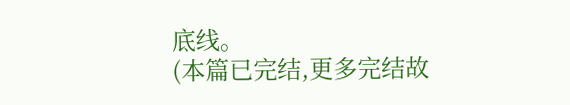底线。
(本篇已完结,更多完结故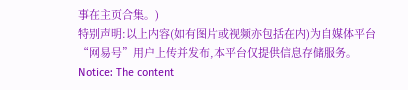事在主页合集。)
特别声明:以上内容(如有图片或视频亦包括在内)为自媒体平台“网易号”用户上传并发布,本平台仅提供信息存储服务。
Notice: The content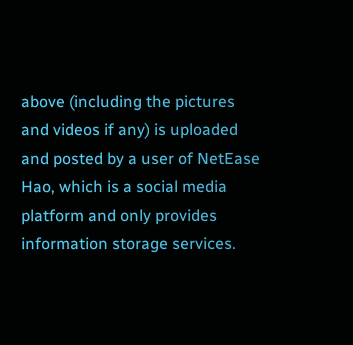above (including the pictures and videos if any) is uploaded and posted by a user of NetEase Hao, which is a social media platform and only provides information storage services.